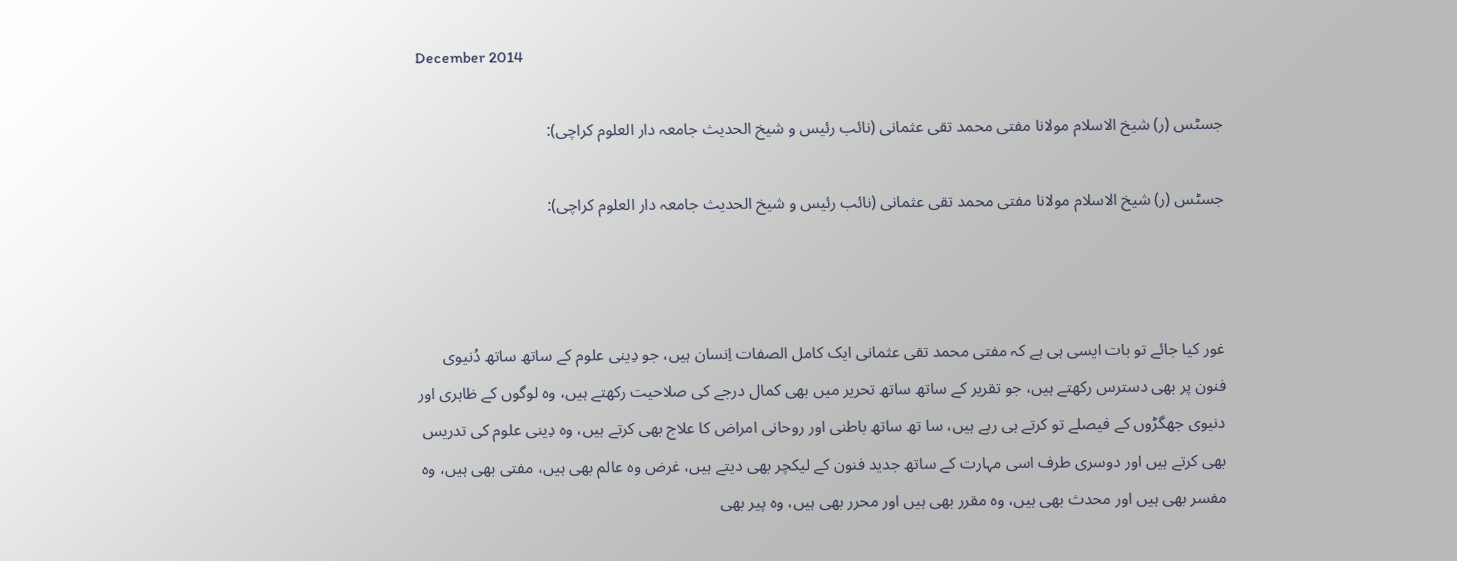December 2014

جسٹس (ر) شیخ الاسلام مولانا مفتی محمد تقی عثمانی (نائب رئیس و شیخ الحدیث جامعہ دار العلوم کراچی):

جسٹس (ر) شیخ الاسلام مولانا مفتی محمد تقی عثمانی (نائب رئیس و شیخ الحدیث جامعہ دار العلوم کراچی):



غور کیا جائے تو بات ایسی ہی ہے کہ مفتی محمد تقی عثمانی ایک کامل الصفات اِنسان ہیں، جو دِینی علوم کے ساتھ ساتھ دُنیوی فنون پر بھی دسترس رکھتے ہیں، جو تقریر کے ساتھ ساتھ تحریر میں بھی کمال درجے کی صلاحیت رکھتے ہیں، وہ لوگوں کے ظاہری اور دنیوی جھگڑوں کے فیصلے تو کرتے ہی رہے ہیں، سا تھ ساتھ باطنی اور روحانی امراض کا علاج بھی کرتے ہیں، وہ دِینی علوم کی تدریس بھی کرتے ہیں اور دوسری طرف اسی مہارت کے ساتھ جدید فنون کے لیکچر بھی دیتے ہیں، غرض وہ عالم بھی ہیں، مفتی بھی ہیں، وہ مفسر بھی ہیں اور محدث بھی ہیں، وہ مقرر بھی ہیں اور محرر بھی ہیں، وہ پیر بھی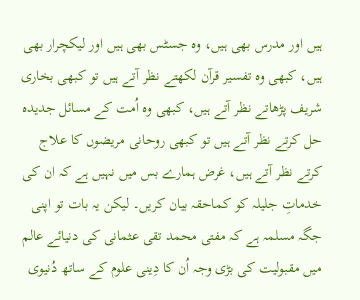ہیں اور مدرس بھی ہیں، وہ جسٹس بھی ہیں اور لیکچرار بھی ہیں، کبھی وہ تفسیر قرآن لکھتے نظر آتے ہیں تو کبھی بخاری شریف پڑھاتے نظر آتے ہیں، کبھی وہ اُمت کے مسائل جدیدہ حل کرتے نظر آتے ہیں تو کبھی روحانی مریضوں کا علاج کرتے نظر آتے ہیں، غرض ہمارے بس میں نہیں ہے کہ ان کی خدماتِ جلیلہ کو کماحقہ بیان کریں۔ لیکن یہ بات تو اپنی جگہ مسلمہ ہے کہ مفتی محمد تقی عثمانی کی دنیائے عالم میں مقبولیت کی بڑی وجہ اُن کا دِینی علوم کے ساتھ دُنیوی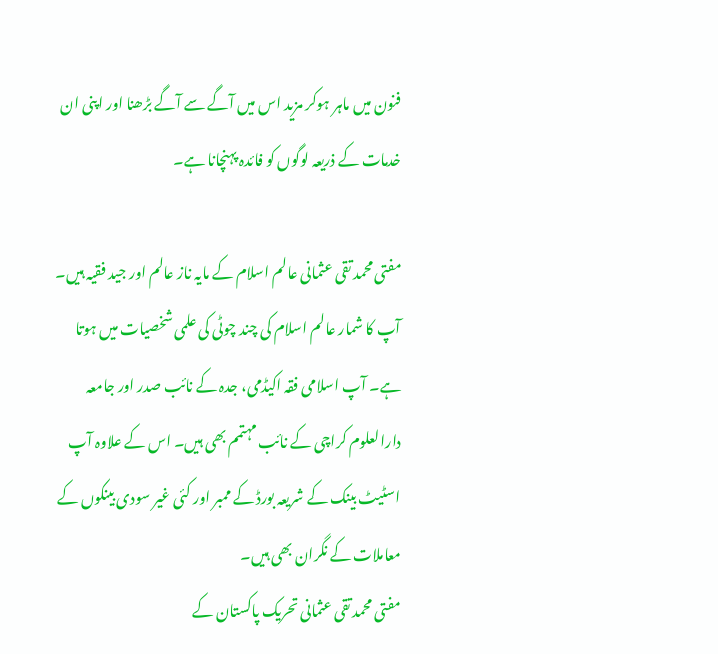فنون میں ماہر ہوکر مزید اس میں آگے سے آگے بڑھنا اور اپنی ان خدمات کے ذریعہ لوگوں کو فائدہ پہنچانا ہے۔

مفتی محمد تقی عثمانی عالم اسلام کے مایہ ناز عالم اور جید فقیہ ہیں۔ آپ کا شمار عالم اسلام کی چند چوٹی کی علمی شخصیات میں ہوتا ہے۔ آپ اسلامی فقہ اکیڈمی، جدہ کے نائب صدر اور جامعہ دارالعلوم کراچی کے نائب مہتمم بھی ہیں۔ اس کے علاوہ آپ اسٹیٹ بینک کے شریعہ بورڈ کے ممبر اور کئی غیر سودی بینکوں کے معاملات کے نگران بھی ہیں۔
مفتی محمد تقی عثمانی تحریک پاکستان کے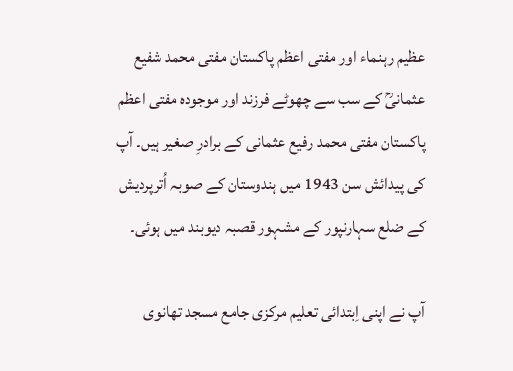عظیم رہنماء اور مفتی اعظم پاکستان مفتی محمد شفیع عثمانیؒ کے سب سے چھوٹے فرزند اور موجودہ مفتی اعظم پاکستان مفتی محمد رفیع عثمانی کے برادرِ صغیر ہیں۔ آپ کی پیدائش سن 1943 میں ہندوستان کے صوبہ اُترپردیش کے ضلع سہارنپور کے مشہور قصبہ دیوبند میں ہوئی۔

آپ نے اپنی اِبتدائی تعلیم مرکزی جامع مسجد تھانوی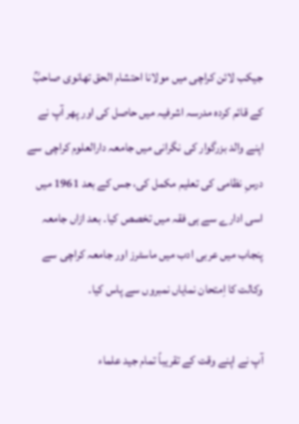جیکب لائن کراچی میں مولانا احتشام الحق تھانوی صاحبؒ کے قائم کردہ مدرسہ اشرفیہ میں حاصل کی اور پھر آپ نے اپنے والد بزرگوار کی نگرانی میں جامعہ دارالعلوم کراچی سے درسِ نظامی کی تعلیم مکمل کی، جس کے بعد 1961 میں اسی ادارے سے ہی فقہ میں تخصص کیا۔ بعد ازاں جامعہ پنجاب میں عربی ادب میں ماسٹرز اور جامعہ کراچی سے وکالت کا اِمتحان نمایاں نمبروں سے پاس کیا۔

آپ نے اپنے وقت کے تقریباً تمام جید علماء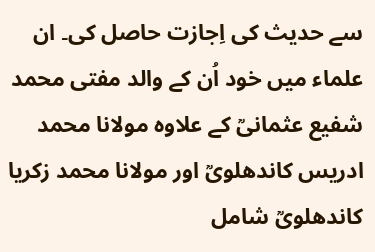سے حدیث کی اِجازت حاصل کی۔ ان علماء میں خود اُن کے والد مفتی محمد شفیع عثمانیؒ کے علاوہ مولانا محمد ادریس کاندھلویؒ اور مولانا محمد زکریا کاندھلویؒ شامل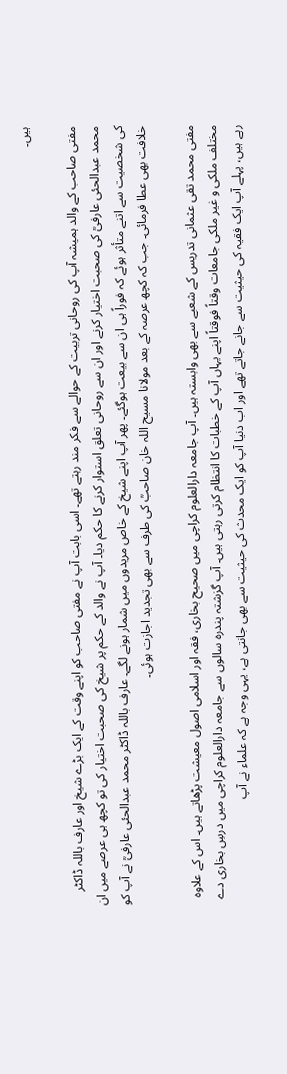ہیں۔

مفتی صاحب کے والد ہمیشہ آپ کی روحانی تربیت کے حوالے سے فکر مند رہتے تھے۔ اسی بابت آپ نے مفتی صاحب کو اپنے وقت کے ایک بڑے شیخ اور عارف باللہ ڈاکٹر محمد عبدالحئی عارفیؒ کی صحبت اختیار کرنے اور ان سے روحانی تعلق استوار کرنے کا حکم دیا۔ آپ نے والد کے حکم پر شیخ کی صحبت اختیار کی تو کچھ ہی عرصے میں ان کی شخصیت سے اتنے متأثر ہوئے کہ فوراً ہی ان سے بیعت ہوگئے۔ پھر آپ اپنے شیخ کے خاص مریدوں میں شمار ہونے لگے۔ عارف باللہ ڈاکٹر محمد عبدالحئی عارفیؒ نے آپ کو خلافت بھی عطا فرمائی۔ جب کہ کچھ عرصہ کے بعد مولانا مسیح اللہ خان صاحبؒ کی طرف سے بھی تجدید اجازت ہوئی۔

مفتی محمد تقی عثمانی تدریس کے شعبے سے بھی وابستہ ہیں۔ آپ جامعہ دارالعلوم کراچی میں صحیح بخاری، فقہ اور اسلامی اصول معیشت پڑھاتے ہیں۔ اس کے علاوہ مختلف ملکی و غیر ملکی جامعات وقتاً فوقتاً اپنے یہاں آپ کے خطبات کا انتظام کرتی رہتی ہیں۔ آپ گزشتہ پندرہ سالوں سے جامعہ دارالعلوم کراچی میں درسِ بخاری دے رہے ہیں، پہلے آپ ایک فقیہ کی حیثیت سے جانے جاتے تھے اور اب دنیا آپ کو ایک محدث کی حیثیت سے بھی جانتی ہے، یہی وجہ ہے کہ علماء نے آپ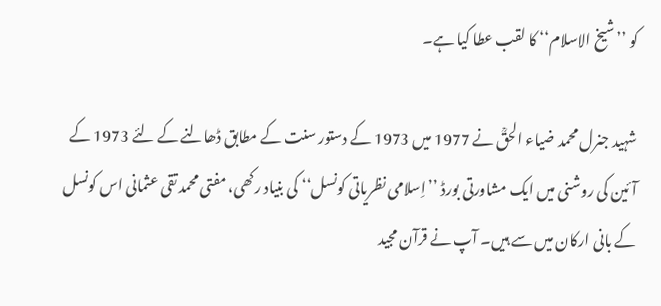کو ’’شیخ الاسلام‘‘ کا لقب عطا کیا ہے۔

شہید جنرل محمد ضیاء الحقؒ نے 1977 میں 1973 کے دستور سنت کے مطابق ڈھالنے کے لئے 1973 کے آئین کی روشنی میں ایک مشاورتی بورڈ ’’اِسلامی نظریاتی کونسل‘‘ کی بنیاد رکھی، مفتی محمد تقی عثمانی اس کونسل کے بانی ارکان میں سے ہیں۔ آپ نے قرآن مجید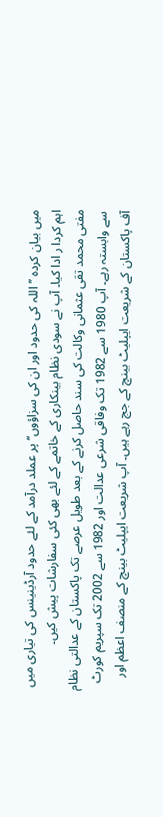میں بیان کردہ ’’اللہ کی حدود اور ان کی سزاؤوں‘‘ پر عملد درآمد کے لئے حدود آرڈینینس کی تیاری میں اہم کردا ر ادا کیا۔ آپ نے سودی نظام بینکاری کے خاتمے کے لئے بھی کئی سفارشات پیش کیں۔
مفتی محمد تقی عثمانی وکالت کی سند حاصل کرنے کے بعد طویل عرصے تک پاکستان کے عدالتی نظام سے وابستہ رہے۔ آپ 1980 سے 1982 تک وفاقی شرعی عدالت اور 1982 سے 2002 تک سپریم کورٹ آف پاکستان کے شریعت ایپلیٹ بینچ کے جج رہے ہیں۔ آپ شریعت ایپلیٹ بینچ کے منصف اعظم اور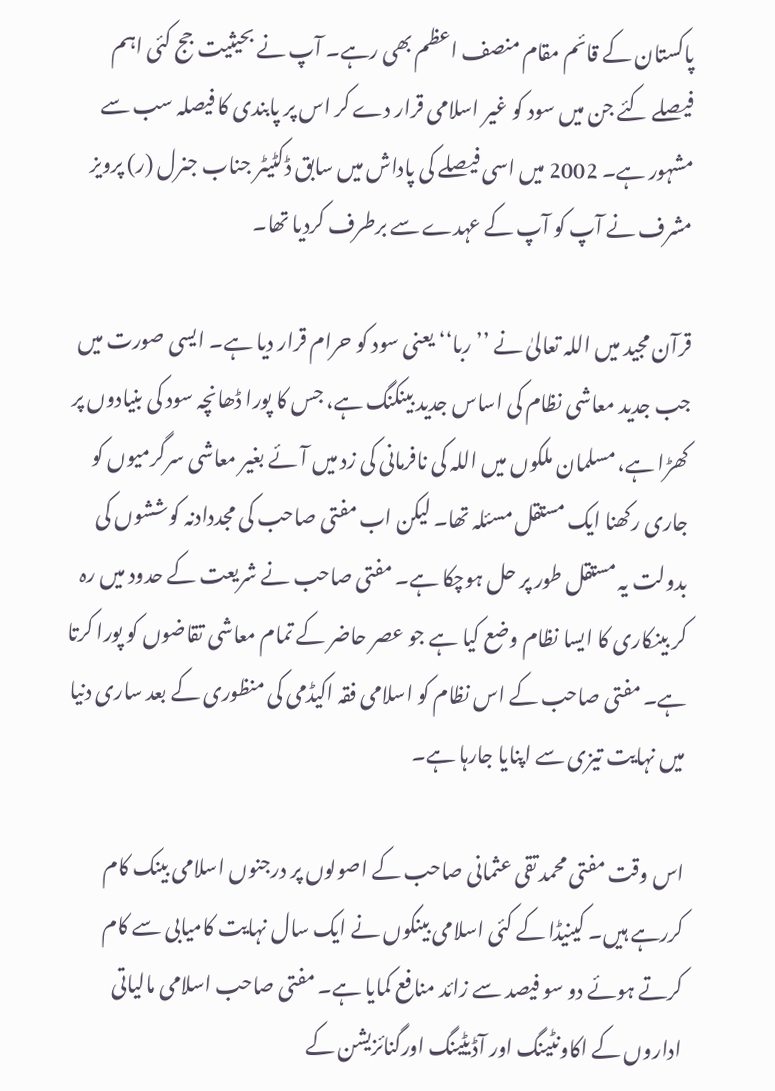پاکستان کے قائم مقام منصف اعظم بھی رہے۔ آپ نے بحیثیت جج کئی اہم فیصلے کئے جن میں سود کو غیر اسلامی قرار دے کر اس پر پابندی کا فیصلہ سب سے مشہور ہے۔ 2002 میں اسی فیصلے کی پاداش میں سابق ڈکٹیٹر جناب جنرل (ر) پرویز مشرف نے آپ کو آپ کے عہدے سے برطرف کردیا تھا۔

قرآن مجید میں اللہ تعالیٰ نے ’’ربا‘‘ یعنی سود کو حرام قرار دیا ہے۔ ایسی صورت میں جب جدید معاشی نظام کی اساس جدید بینکنگ ہے، جس کا پورا ڈھانچہ سود کی بنیادوں پر کھڑا ہے، مسلمان ملکوں میں اللہ کی نافرمانی کی زد میں آئے بغیر معاشی سرگرمیوں کو جاری رکھنا ایک مستقل مسئلہ تھا۔ لیکن اب مفتی صاحب کی مجددادنہ کوششوں کی بدولت یہ مستقل طور پر حل ہوچکا ہے۔ مفتی صاحب نے شریعت کے حدود میں رہ کر بینکاری کا ایسا نظام وضع کیا ہے جو عصر حاضر کے تمام معاشی تقاضوں کو پورا کرتا ہے۔ مفتی صاحب کے اس نظام کو اسلامی فقہ اکیڈمی کی منظوری کے بعد ساری دنیا میں نہایت تیزی سے اپنایا جارہا ہے۔

اس وقت مفتی محمد تقی عثمانی صاحب کے اصولوں پر درجنوں اسلامی بینک کام کررہے ہیں۔ کینیڈا کے کئی اسلامی بینکوں نے ایک سال نہایت کامیابی سے کام کرتے ہوئے دو سو فیصد سے زائد منافع کمایا ہے۔ مفتی صاحب اسلامی مالیاتی اداروں کے اکاونٹینگ اور آڈیٹینگ اورگنائزیشن کے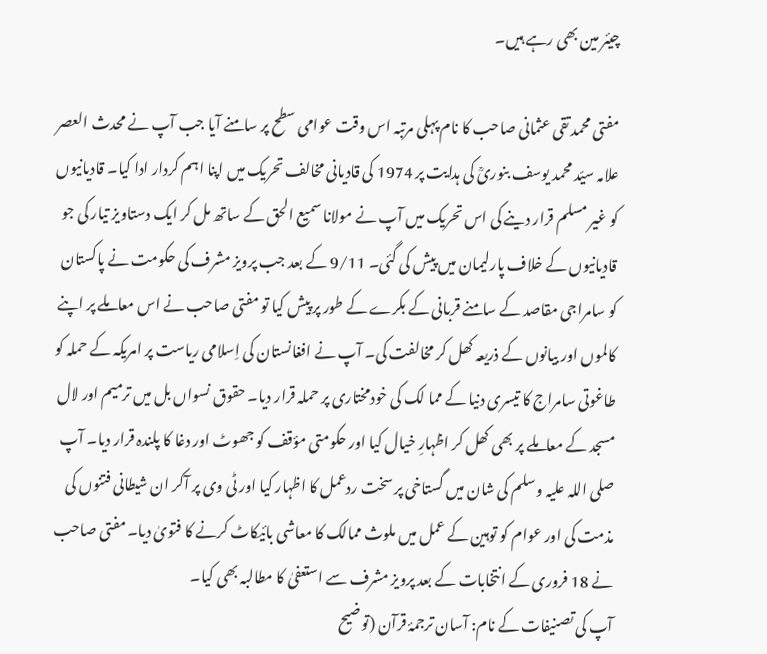چیئر مین بھی رہے ہیں۔

مفتی محمد تقی عثمانی صاحب کا نام پہلی مرتبہ اس وقت عوامی سطح پر سامنے آیا جب آپ نے محدث العصر علامہ سیّد محمد یوسف بنوریؒ کی ہدایت پر 1974 کی قادیانی مخالف تحریک میں اپنا اہم کردار ادا کیا۔ قادیانیوں کو غیر مسلم قرار دینے کی اس تحریک میں آپ نے مولانا سمیع الحق کے ساتھ مل کر ایک دستاویز تیار کی جو قادیانیوں کے خلاف پارلیمان میں پیش کی گئی۔ 9/11 کے بعد جب پرویز مشرف کی حکومت نے پاکستان کو سامراجی مقاصد کے سامنے قربانی کے بکرے کے طور پر پیش کیا تو مفتی صاحب نے اس معاملے پر اپنے کالموں اور بیانوں کے ذریعہ کھل کر مخالفت کی۔ آپ نے افغانستان کی اِسلامی ریاست پر امریکہ کے حملہ کو طاغوتی سامراج کا تیسری دنیا کے مما لک کی خودمختاری پر حملہ قرار دیا۔ حقوق نسواں بل میں ترمیم اور لال مسجد کے معاملے پر بھی کھل کر اظہارِ خیال کیا اور حکومتی مؤقف کو جھوٹ اور دغا کا پلندہ قرار دیا۔ آپ صلی اللہ علیہ وسلم کی شان میں گستاخی پر سخت ردعمل کا اظہار کیا اور ٹی وی پر آکر ان شیطانی فتنوں کی مذمت کی اور عوام کو توہین کے عمل میں ملوث ممالک کا معاشی بائیکاٹ کرنے کا فتویٰ دیا۔ مفتی صاحب نے 18 فروری کے انتخابات کے بعد پرویز مشرف سے استعفیٰ کا مطالبہ بھی کیا۔
آپ کی تصنیفات کے نام: آسان ترجمۂ قرآن (توضیح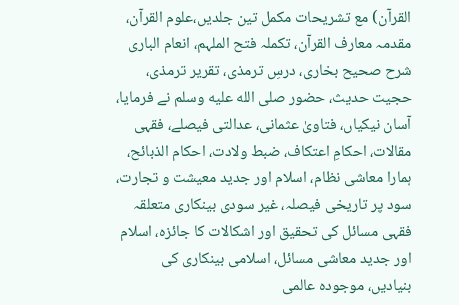القرآن) مع تشریحات مکمل تین جلدیں،علوم القرآن، مقدمہ معارف القرآن، تکملہ فتح الملہم، انعام الباری شرح صحیح بخاری، درسِ ترمذی، تقریر ترمذی، حجیت حدیث، حضور صلى الله عليه وسلم نے فرمایا، آسان نیکیاں، فتاویٰ عثمانی، عدالتی فیصلے، فقہی مقالات، احکامِ اعتکاف، ضبط ولادت، احکام الذبائح، ہمارا معاشی نظام، اسلام اور جدید معیشت و تجارت، سود پر تاریخی فیصلہ، غیر سودی بینکاری متعلقہ فقہی مسائل کی تحقیق اور اشکالات کا جائزہ، اسلام اور جدید معاشی مسائل، اسلامی بینکاری کی بنیادیں، موجودہ عالمی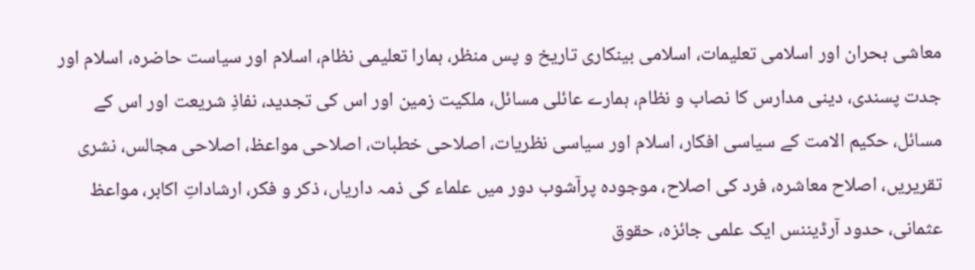معاشی بحران اور اسلامی تعلیمات، اسلامی بینکاری تاریخ و پس منظر، ہمارا تعلیمی نظام، اسلام اور سیاست حاضرہ، اسلام اور جدت پسندی، دینی مدارس کا نصاب و نظام، ہمارے عائلی مسائل، ملکیت زمین اور اس کی تجدید، نفاذِ شریعت اور اس کے مسائل، حکیم الامت کے سیاسی افکار، اسلام اور سیاسی نظریات، اصلاحی خطبات، اصلاحی مواعظ، اصلاحی مجالس، نشری تقریریں، اصلاح معاشرہ، فرد کی اصلاح، موجودہ پرآشوب دور میں علماء کی ذمہ داریاں، ذکر و فکر، ارشاداتِ اکابر، مواعظ عثمانی، حدود آرڈیننس ایک علمی جائزہ، حقوق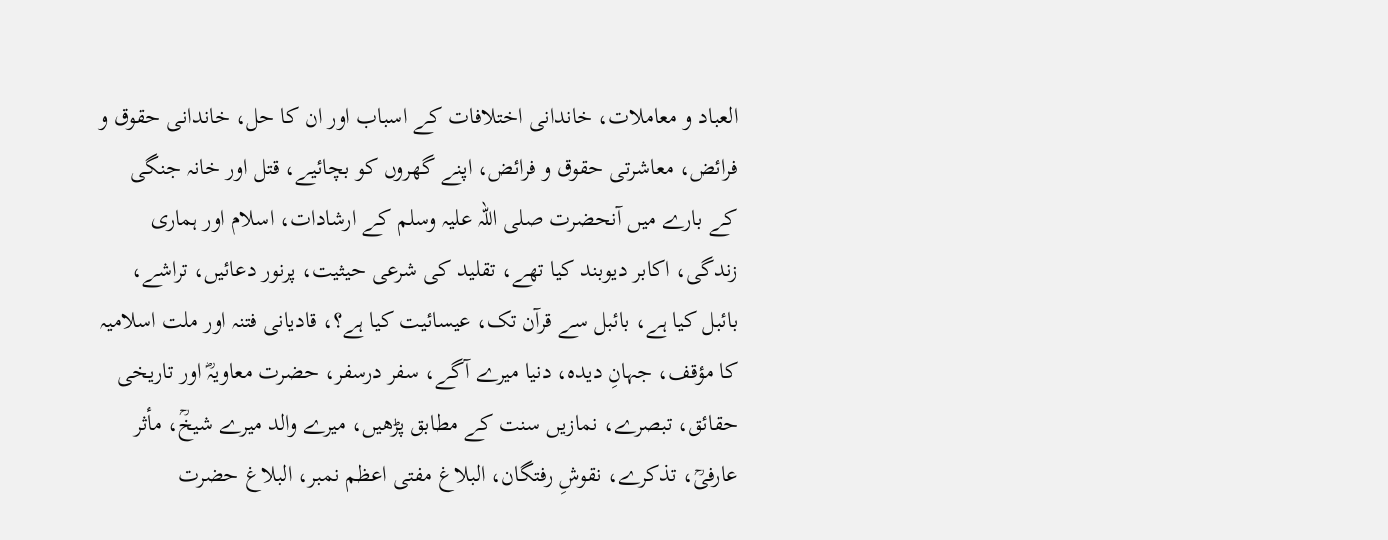العباد و معاملات، خاندانی اختلافات کے اسباب اور ان کا حل، خاندانی حقوق و فرائض، معاشرتی حقوق و فرائض، اپنے گھروں کو بچائیے، قتل اور خانہ جنگی کے بارے میں آنحضرت صلی اللہ علیہ وسلم کے ارشادات، اسلام اور ہماری زندگی، اکابر دیوبند کیا تھے، تقلید کی شرعی حیثیت، پرنور دعائیں، تراشے، بائبل کیا ہے، بائبل سے قرآن تک، عیسائیت کیا ہے؟، قادیانی فتنہ اور ملت اسلامیہ کا مؤقف، جہانِ دیدہ، دنیا میرے آگے، سفر درسفر، حضرت معاویہؓ اور تاریخی حقائق، تبصرے، نمازیں سنت کے مطابق پڑھیں، میرے والد میرے شیخؒ، مأثر عارفیؒ، تذکرے، نقوشِ رفتگان، البلاغ مفتی اعظم نمبر، البلاغ حضرت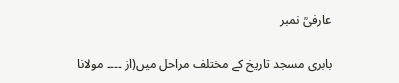عارفیؒ نمبر

بابری مسجد تاریخ کے مختلف مراحل میں(از ۔۔۔۔ مولانا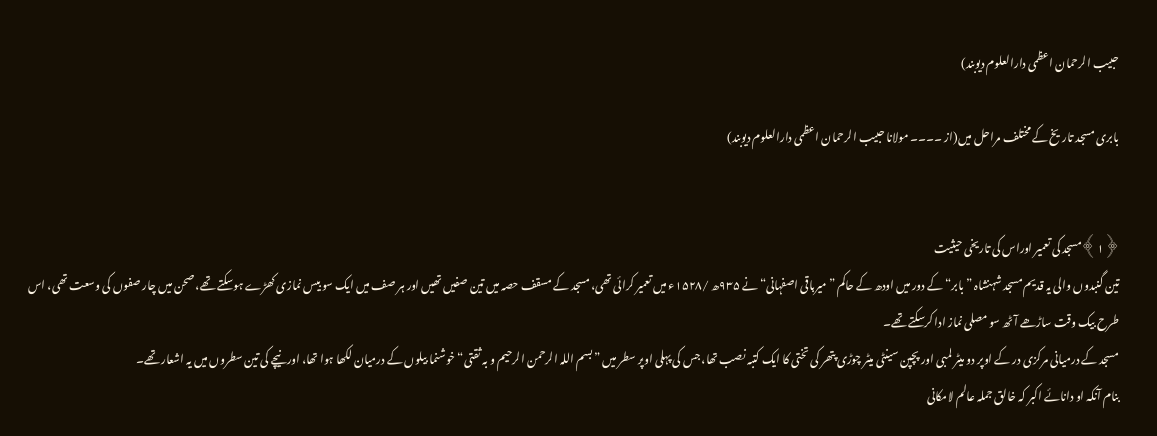حبیب الرحمان اعظمی دارالعلوم دیوبند)

بابری مسجد تاریخ کے مختلف مراحل میں(از ۔۔۔۔ مولانا حبیب الرحمان اعظمی دارالعلوم دیوبند)


﴿۱﴾مسجد کی تعمیر اوراس کی تاریخی حیثیت
تین گنبدوں والی یہ قدیم مسجد شہنشاہ ”بابر“ کے دور میں اودھ کے حاکم ”میرباقی اصفہانی“ نے ۹۳۵ھ /۱۵۲۸ء میں تعمیر کرائی تھی، مسجد کے مسقف حصہ میں تین صفیں تھیں اور ہر صف میں ایک سو بیس نمازی کھڑے ہوسکتے تھے، صحن میں چار صفوں کی وسعت تھی، اس طرح بیک وقت ساڑھے آٹھ سو مصلی نماز ادا کرسکتے تھے۔
مسجد کے درمیانی مرکزی در کے اوپر دو میٹر لمبی اور پچپن سینٹی میٹر چوڑی پتھر کی تختی کا ایک کتبہ نصب تھا، جس کی پہلی اوپر سطر میں ”بسم اللہ الرحمن الرحیم و بہ ثقتی“ خوشنما بیلوں کے درمیان لکھا ہوا تھا، اور نیچے کی تین سطروں میں یہ اشعار تھے۔
بنام آنکہ او دانائے اکبر کہ خالق جملہ عالم لامکانی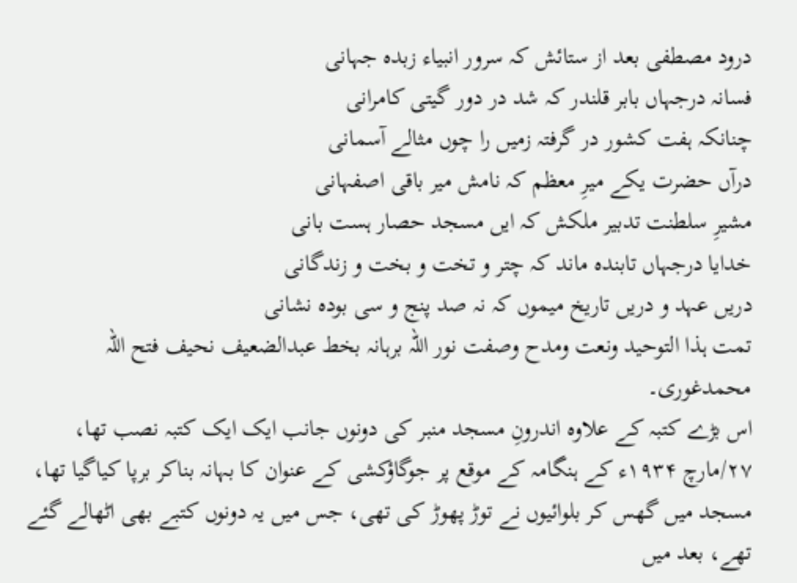درود مصطفی بعد از ستائش کہ سرور انبیاء زبدہ جہانی
فسانہ درجہاں بابر قلندر کہ شد در دور گیتی کامرانی
چنانکہ ہفت کشور در گرفتہ زمیں را چوں مثالے آسمانی
درآں حضرت یکے میرِ معظم کہ نامش میر باقی اصفہانی
مشیرِ سلطنت تدبیر ملکش کہ ایں مسجد حصار ہست بانی
خدایا درجہاں تابندہ ماند کہ چتر و تخت و بخت و زندگانی
دریں عہد و دریں تاریخ میموں کہ نہ صد پنج و سی بودہ نشانی
تمت ہذا التوحید ونعت ومدح وصفت نور اللہ برہانہ بخط عبدالضعیف نحیف فتح اللہ محمدغوری۔
اس بڑے کتبہ کے علاوہ اندرونِ مسجد منبر کی دونوں جانب ایک ایک کتبہ نصب تھا، ۲۷/مارچ ۱۹۳۴ء کے ہنگامہ کے موقع پر جوگاؤکشی کے عنوان کا بہانہ بناکر برپا کیاگیا تھا، مسجد میں گھس کر بلوائیوں نے توڑ پھوڑ کی تھی، جس میں یہ دونوں کتبے بھی اٹھالے گئے تھے، بعد میں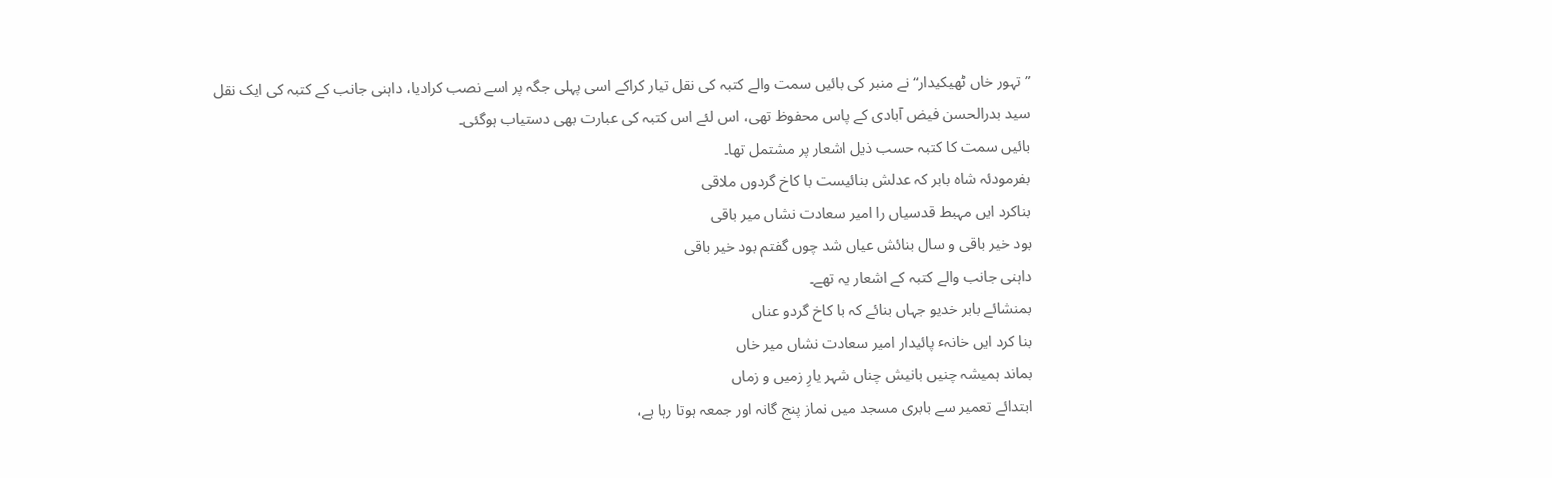”تہور خاں ٹھیکیدار“ نے منبر کی بائیں سمت والے کتبہ کی نقل تیار کراکے اسی پہلی جگہ پر اسے نصب کرادیا، داہنی جانب کے کتبہ کی ایک نقل سید بدرالحسن فیض آبادی کے پاس محفوظ تھی، اس لئے اس کتبہ کی عبارت بھی دستیاب ہوگئی۔
بائیں سمت کا کتبہ حسب ذیل اشعار پر مشتمل تھا۔
بفرمودئہ شاہ بابر کہ عدلش بنائیست با کاخ گردوں ملاقی
بناکرد ایں مہبط قدسیاں را امیر سعادت نشاں میر باقی
بود خیر باقی و سال بنائش عیاں شد چوں گفتم بود خیر باقی
داہنی جانب والے کتبہ کے اشعار یہ تھے۔
بمنشائے بابر خدیو جہاں بنائے کہ با کاخ گردو عناں
بنا کرد ایں خانہٴ پائیدار امیر سعادت نشاں میر خاں
بماند ہمیشہ چنیں بانیش چناں شہر یارِ زمیں و زماں
ابتدائے تعمیر سے بابری مسجد میں نماز پنج گانہ اور جمعہ ہوتا رہا ہے،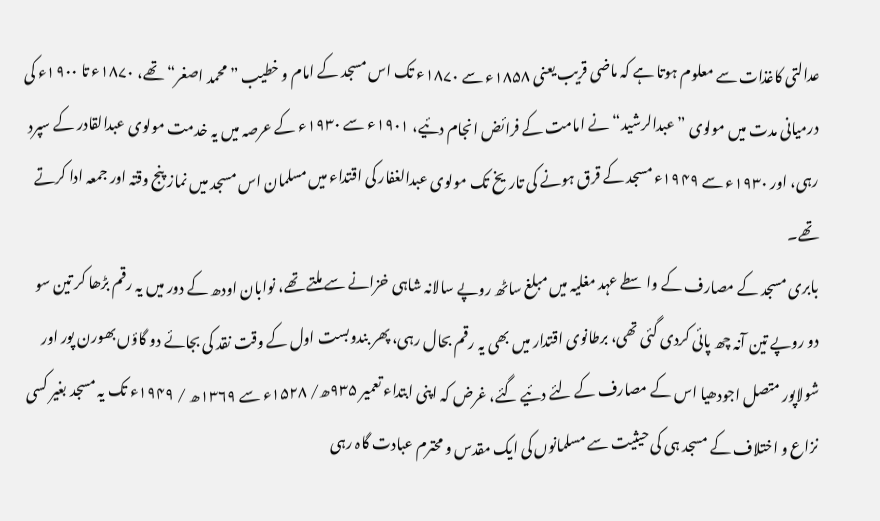عدالتی کاغذات سے معلوم ہوتا ہے کہ ماضی قریب یعنی ۱۸۵۸ء سے ۱۸۷۰ء تک اس مسجد کے امام و خطیب ”محمد اصغر“ تھے، ۱۸۷۰ء تا ۱۹۰۰ء کی درمیانی مدت میں مولوی ”عبدالرشید“ نے امامت کے فرائض انجام دئیے، ۱۹۰۱ء سے ۱۹۳۰ء کے عرصہ میں یہ خدمت مولوی عبدالقادر کے سپرد رہی، اور ۱۹۳۰ء سے ۱۹۴۹ء مسجد کے قرق ہونے کی تاریخ تک مولوی عبدالغفار کی اقتداء میں مسلمان اس مسجد میں نماز پنج وقتہ اور جمعہ ادا کرتے تھے۔
بابری مسجد کے مصارف کے واسطے عہد مغلیہ میں مبلغ ساٹھ روپے سالانہ شاہی خزانے سے ملتے تھے، نوابان اودھ کے دور میں یہ رقم بڑھا کر تین سو دو روپے تین آنہ چھ پائی کردی گئی تھی، برطانوی اقتدار میں بھی یہ رقم بحال رہی، پھر بندوبست اول کے وقت نقد کی بجائے دو گاؤں بھورن پور اور شولاپور متصل اجودھیا اس کے مصارف کے لئے دئیے گئے، غرض کہ اپنی ابتداء تعمیر ۹۳۵ھ/ ۱۵۲۸ء سے ۱۳۶۹ھ / ۱۹۴۹ء تک یہ مسجد بغیر کسی نزاع و اختلاف کے مسجد ہی کی حیثیت سے مسلمانوں کی ایک مقدس و محترم عبادت گاہ رہی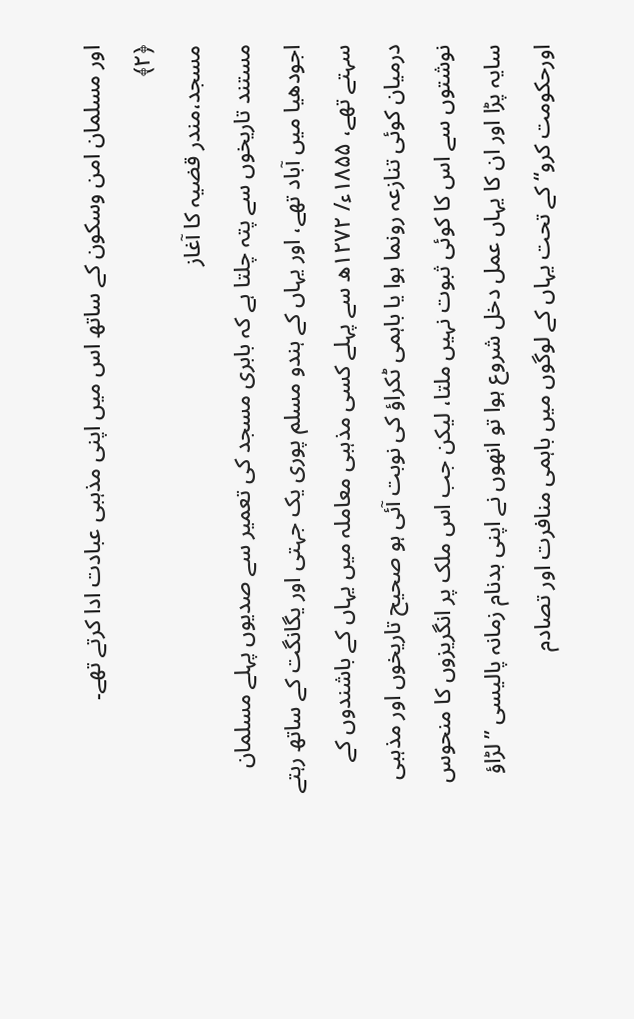اور مسلمان امن وسکون کے ساتھ اس میں اپنی مذہبی عبادت ادا کرتے تھے۔
﴿۲﴾
مسجد،مندر قضیہ کا آغاز
مستند تاریخوں سے پتہ چلتا ہے کہ بابری مسجد کی تعمیر سے صدیوں پہلے مسلمان اجودھیا میں آباد تھے، اور یہاں کے ہندو مسلم پوری یک جہتی اور یگانگت کے ساتھ رہتے سہتے تھے، ۱۸۵۵ء/ ۱۲۷۲ھ سے پہلے کسی مذہبی معاملہ میں یہاں کے باشندوں کے درمیان کوئی تنازعہ رونما ہوا یا باہمی ٹکراؤ کی نوبت آئی ہو صحیح تاریخوں اور مذہبی نوشتوں سے اس کا کوئی ثبوت نہیں ملتا، لیکن جب اس ملک پر انگریزوں کا منحوس سایہ پڑا اور ان کا یہاں عمل دخل شروع ہوا تو انھوں نے اپنی بدنام زمانہ پالیسی ”لڑاؤ اورحکومت کرو“ کے تحت یہاں کے لوگوں میں باہمی منافرت اور تصادم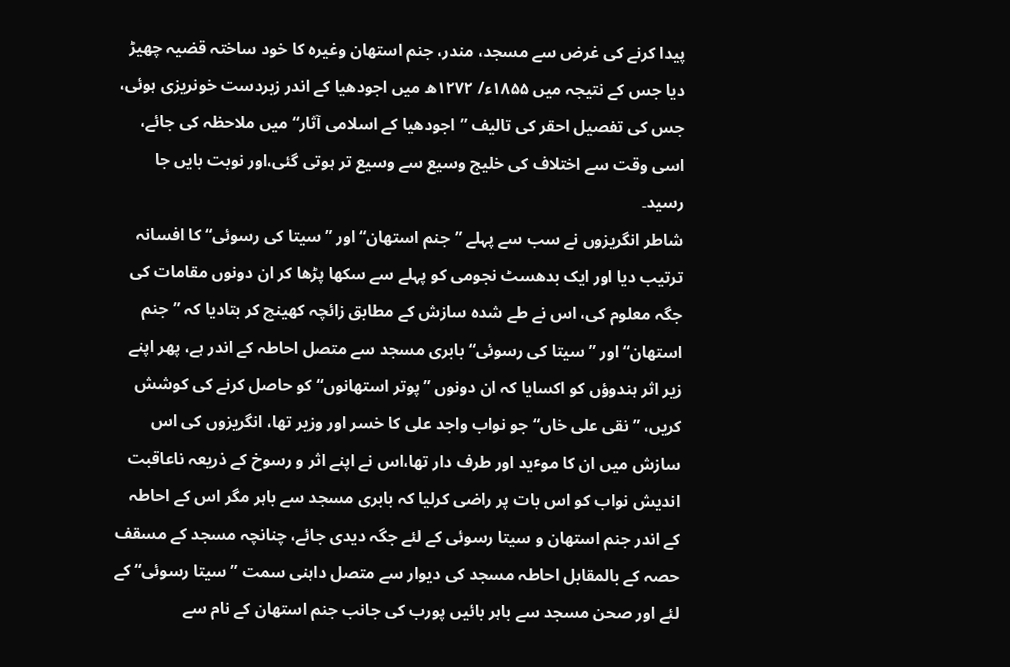پیدا کرنے کی غرض سے مسجد، مندر، جنم استھان وغیرہ کا خود ساختہ قضیہ چھیڑ دیا جس کے نتیجہ میں ۱۸۵۵ء/ ۱۲۷۲ھ میں اجودھیا کے اندر زبردست خونریزی ہوئی، جس کی تفصیل احقر کی تالیف ”اجودھیا کے اسلامی آثار“ میں ملاحظہ کی جائے، اسی وقت سے اختلاف کی خلیج وسیع سے وسیع تر ہوتی گئی،اور نوبت بایں جا رسید۔
شاطر انگریزوں نے سب سے پہلے ”جنم استھان“ اور ”سیتا کی رسوئی“ کا افسانہ ترتیب دیا اور ایک بدھسٹ نجومی کو پہلے سے سکھا پڑھا کر ان دونوں مقامات کی جگہ معلوم کی، اس نے طے شدہ سازش کے مطابق زائچہ کھینچ کر بتادیا کہ ”جنم استھان“ اور ”سیتا کی رسوئی“ بابری مسجد سے متصل احاطہ کے اندر ہے، پھر اپنے زیر اثر ہندوؤں کو اکسایا کہ ان دونوں ”پوتر استھانوں“ کو حاصل کرنے کی کوشش کریں، ”نقی علی خاں“ جو نواب واجد علی کا خسر اور وزیر تھا، انگریزوں کی اس سازش میں ان کا موٴید اور طرف دار تھا،اس نے اپنے اثر و رسوخ کے ذریعہ ناعاقبت اندیش نواب کو اس بات پر راضی کرلیا کہ بابری مسجد سے باہر مگر اس کے احاطہ کے اندر جنم استھان و سیتا رسوئی کے لئے جگہ دیدی جائے، چنانچہ مسجد کے مسقف حصہ کے بالمقابل احاطہ مسجد کی دیوار سے متصل داہنی سمت ”سیتا رسوئی“ کے لئے اور صحن مسجد سے باہر بائیں پورب کی جانب جنم استھان کے نام سے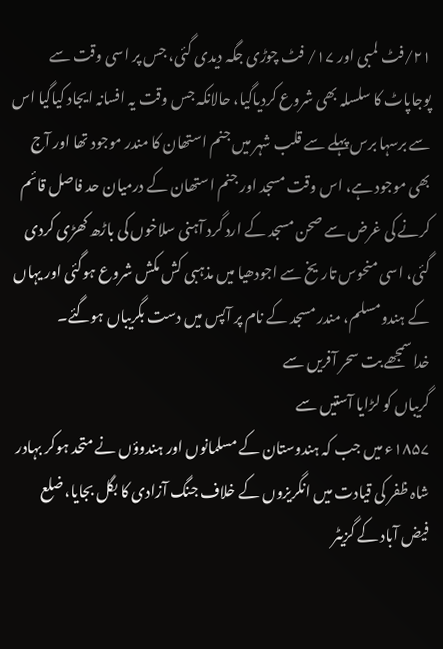۲۱/فٹ لمبی اور ۱۷/ فٹ چوڑی جگہ دیدی گئی، جس پر اسی وقت سے پوجاپاٹ کا سلسلہ بھی شروع کردیاگیا، حالانکہ جس وقت یہ افسانہ ایجاد کیاگیا اس سے برسہا برس پہلے سے قلب شہر میں جنم استھان کا مندر موجود تھا اور آج بھی موجود ہے، اس وقت مسجد اور جنم استھان کے درمیان حد فاصل قائم کرنے کی غرض سے صحن مسجد کے ارد گرد آہنی سلاخوں کی باڑھ کھڑی کردی گئی، اسی منحوس تاریخ سے اجودھیا میں مذہبی کش مکش شروع ہوگئی اور یہاں کے ہندومسلم، مندر مسجد کے نام پر آپس میں دست بگریباں ہوگئے۔
خدا سمجھے بت سحر آفریں سے
گریباں کو لڑایا آستیں سے
۱۸۵۷ء میں جب کہ ہندوستان کے مسلمانوں اور ہندوؤں نے متحد ہوکر بہادر شاہ ظفر کی قیادت میں انگریزوں کے خلاف جنگ آزادی کا بگل بجایا، ضلع فیض آباد کے گزیٹر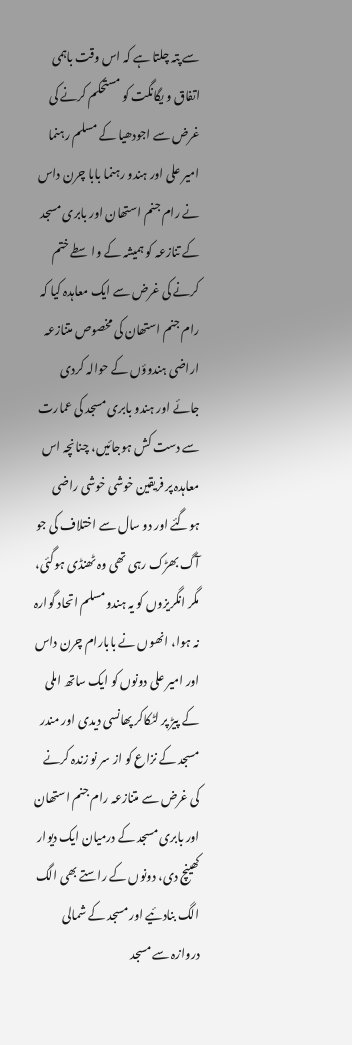سے پتہ چلتا ہے کہ اس وقت باہمی اتفاق و یگانگت کو مستحکم کرنے کی غرض سے اجودھیا کے مسلم رہنما امیر علی اور ہندو رہنما بابا چرن داس نے رام جنم استھان اور بابری مسجد کے تنازعہ کو ہمیشہ کے واسطے ختم کرنے کی غرض سے ایک معاہدہ کیا کہ رام جنم استھان کی مخصوص متنازعہ اراضی ہندوؤں کے حوالہ کردی جائے اور ہندو بابری مسجد کی عمارت سے دست کش ہوجائیں، چنانچہ اس معاہدہ پر فریقین خوشی خوشی راضی ہوگئے اور دو سال سے اختلاف کی جو آگ بھڑک رہی تھی وہ ٹھنڈی ہوگئی، مگر انگریزوں کو یہ ہندومسلم اتحاد گوارہ نہ ہوا، انھوں نے بابارام چرن داس اور امیر علی دونوں کو ایک ساتھ املی کے پیڑ پر لٹکاکر پھانسی دیدی اور مندر مسجد کے نزاع کو از سر نو زندہ کرنے کی غرض سے متنازعہ رام جنم استھان اور بابری مسجد کے درمیان ایک دیوار کھینچ دی، دونوں کے راستے بھی الگ الگ بنادئیے اور مسجد کے شمالی دروازہ سے مسجد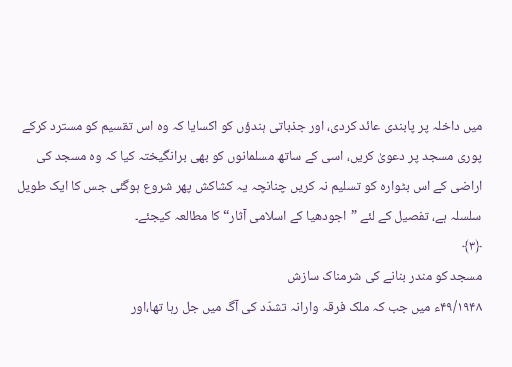میں داخلہ پر پابندی عائد کردی، اور جذباتی ہندؤں کو اکسایا کہ وہ اس تقسیم کو مسترد کرکے پوری مسجد پر دعویٰ کریں، اسی کے ساتھ مسلمانوں کو بھی برانگیختہ کیا کہ وہ مسجد کی اراضی کے اس بٹوارہ کو تسلیم نہ کریں چنانچہ یہ کشاکش پھر شروع ہوگئی جس کا ایک طویل سلسلہ ہے، تفصیل کے لئے ”اجودھیا کے اسلامی آثار“ کا مطالعہ کیجئے۔
﴿۳﴾
مسجد کو مندر بنانے کی شرمناک سازش
۴۹/۱۹۴۸ء میں جب کہ ملک فرقہ وارانہ تشدّد کی آگ میں جل رہا تھا،اور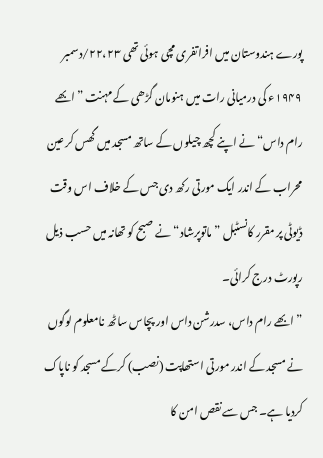پورے ہندوستان میں افراتفری مچی ہوئی تھی ۲۲،۲۳/دسمبر ۱۹۴۹ء کی درمیانی رات میں ہنومان گڑھی کے مہنت ”ابھے رام داس“ نے اپنے کچھ چیلوں کے ساتھ مسجد میں گھس کر عین محراب کے اندر ایک مورتی رکھ دی جس کے خلاف اس وقت ڈیوٹی پر مقرر کانسٹبل ”ماتوپرشاد“ نے صبح کو تھانہ میں حسب ذیل رپورٹ درج کرائی۔
”ابھے رام داس، سدرشن داس اور پچاس ساٹھ نامعلوم لوگوں نے مسجد کے اندر مورتی استھاپت (نصب) کرکے مسجد کو ناپاک کردیا ہے۔ جس سے نقص امن کا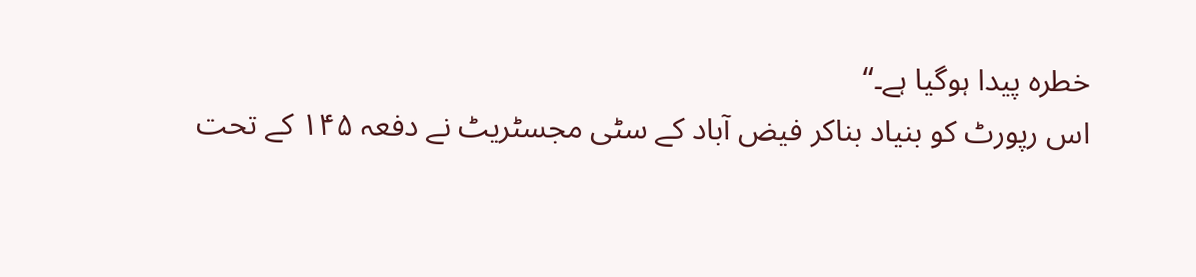خطرہ پیدا ہوگیا ہے۔“
اس رپورٹ کو بنیاد بناکر فیض آباد کے سٹی مجسٹریٹ نے دفعہ ۱۴۵ کے تحت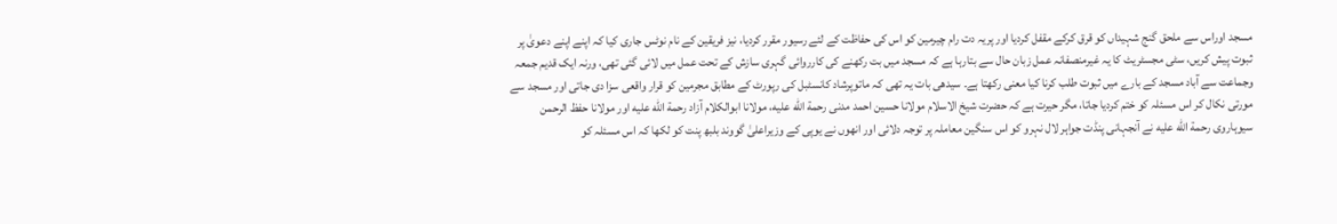مسجد اوراس سے ملحق گنج شہیداں کو قرق کرکے مقفل کردیا اور پریہ دت رام چیرمین کو اس کی حفاظت کے لئے رسیور مقرر کردیا، نیز فریقین کے نام نوٹس جاری کیا کہ اپنے اپنے دعویٰ پر ثبوت پیش کریں، سٹی مجسٹریٹ کا یہ غیرمنصفانہ عمل زبان حال سے بتارہا ہے کہ مسجد میں بت رکھنے کی کارروائی گہری سازش کے تحت عمل میں لائی گئی تھی، ورنہ ایک قدیم جمعہ وجماعت سے آباد مسجد کے بارے میں ثبوت طلب کرنا کیا معنی رکھتا ہے۔ سیدھی بات یہ تھی کہ ماتوپرشاد کانسٹبل کی رپورٹ کے مطابق مجرمین کو قرار واقعی سزا دی جاتی اور مسجد سے مورتی نکال کر اس مسئلہ کو ختم کردیا جاتا، مگر حیرت ہے کہ حضرت شیخ الاسلام مولانا حسین احمد مدنی رحمة الله عليه، مولانا ابوالکلام آزاد رحمة الله عليه اور مولانا حفظ الرحمن سیوہاروی رحمة الله عليه نے آنجہانی پنڈت جواہر لال نہرو کو اس سنگین معاملہ پر توجہ دلائی اور انھوں نے یوپی کے وزیراعلیٰ گووند بلبھ پنت کو لکھا کہ اس مسئلہ کو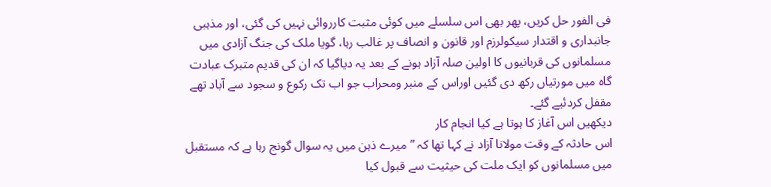فی الفور حل کریں، پھر بھی اس سلسلے میں کوئی مثبت کارروائی نہیں کی گئی، اور مذہبی جانبداری و اقتدار سیکولرزم اور قانون و انصاف پر غالب رہا، گویا ملک کی جنگ آزادی میں مسلمانوں کی قربانیوں کا اولین صلہ آزاد ہونے کے بعد یہ دیاگیا کہ ان کی قدیم متبرک عبادت گاہ میں مورتیاں رکھ دی گئیں اوراس کے منبر ومحراب جو اب تک رکوع و سجود سے آباد تھے مقفل کردئیے گئے۔
دیکھیں اس آغاز کا ہوتا ہے کیا انجام کار
اس حادثہ کے وقت مولانا آزاد نے کہا تھا کہ ”میرے ذہن میں یہ سوال گونج رہا ہے کہ مستقبل میں مسلمانوں کو ایک ملت کی حیثیت سے قبول کیا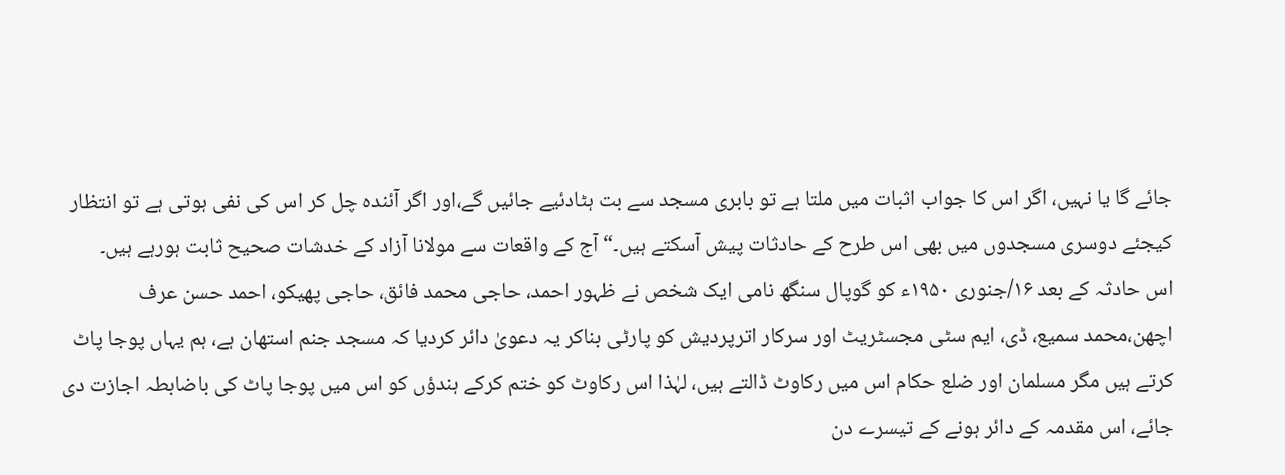جائے گا یا نہیں، اگر اس کا جواب اثبات میں ملتا ہے تو بابری مسجد سے بت ہٹادئیے جائیں گے،اور اگر آئندہ چل کر اس کی نفی ہوتی ہے تو انتظار کیجئے دوسری مسجدوں میں بھی اس طرح کے حادثات پیش آسکتے ہیں۔“ آج کے واقعات سے مولانا آزاد کے خدشات صحیح ثابت ہورہے ہیں۔
اس حادثہ کے بعد ۱۶/جنوری ۱۹۵۰ء کو گوپال سنگھ نامی ایک شخص نے ظہور احمد، حاجی محمد فائق، حاجی پھیکو، احمد حسن عرف اچھن،محمد سمیع، ڈی، ایم سٹی مجسٹریٹ اور سرکار اترپردیش کو پارٹی بناکر یہ دعویٰ دائر کردیا کہ مسجد جنم استھان ہے، ہم یہاں پوجا پاٹ کرتے ہیں مگر مسلمان اور ضلع حکام اس میں رکاوٹ ڈالتے ہیں، لہٰذا اس رکاوٹ کو ختم کرکے ہندؤں کو اس میں پوجا پاٹ کی باضابطہ اجازت دی جائے، اس مقدمہ کے دائر ہونے کے تیسرے دن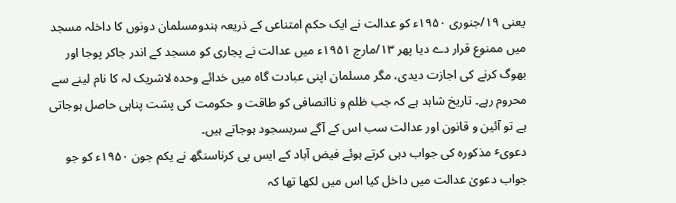یعنی ۱۹/جنوری ۱۹۵۰ء کو عدالت نے ایک حکم امتناعی کے ذریعہ ہندومسلمان دونوں کا داخلہ مسجد میں ممنوع قرار دے دیا پھر ۱۳/مارچ ۱۹۵۱ء میں عدالت نے پجاری کو مسجد کے اندر جاکر پوجا اور بھوگ کرنے کی اجازت دیدی، مگر مسلمان اپنی عبادت گاہ میں خدائے وحدہ لاشریک لہ کا نام لینے سے محروم رہے۔ تاریخ شاہد ہے کہ جب ظلم و ناانصافی کو طاقت و حکومت کی پشت پناہی حاصل ہوجاتی ہے تو آئین و قانون اور عدالت سب اس کے آگے سربسجود ہوجاتے ہیں۔
دعویٴ مذکورہ کی جواب دہی کرتے ہوئے فیض آباد کے ایس پی کرناسنگھ نے یکم جون ۱۹۵۰ء کو جو جواب دعویٰ عدالت میں داخل کیا اس میں لکھا تھا کہ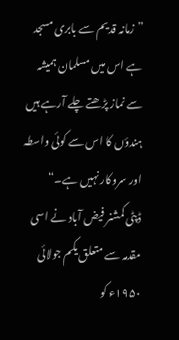”زمانہ قدیم سے بابری مسجد ہے اس میں مسلمان ہمیشہ سے نماز پڑھتے چلے آرہے ہیں ہندؤں کا اس سے کوئی واسطہ اور سروکار نہیں ہے۔“
ڈپٹی کمشنر فیض آباد نے اسی مقدمہ سے متعلق یکم جولائی ۱۹۵۰ء کو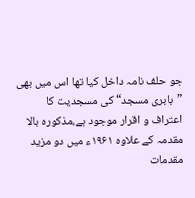جو حلف نامہ داخل کیا تھا اس میں بھی ”بابری مسجد“ کی مسجدیت کا اعتراف و اقرار موجود ہے،مذکورہ بالا مقدمہ کے علاوہ ۱۹۶۱ء میں دو مزید مقدمات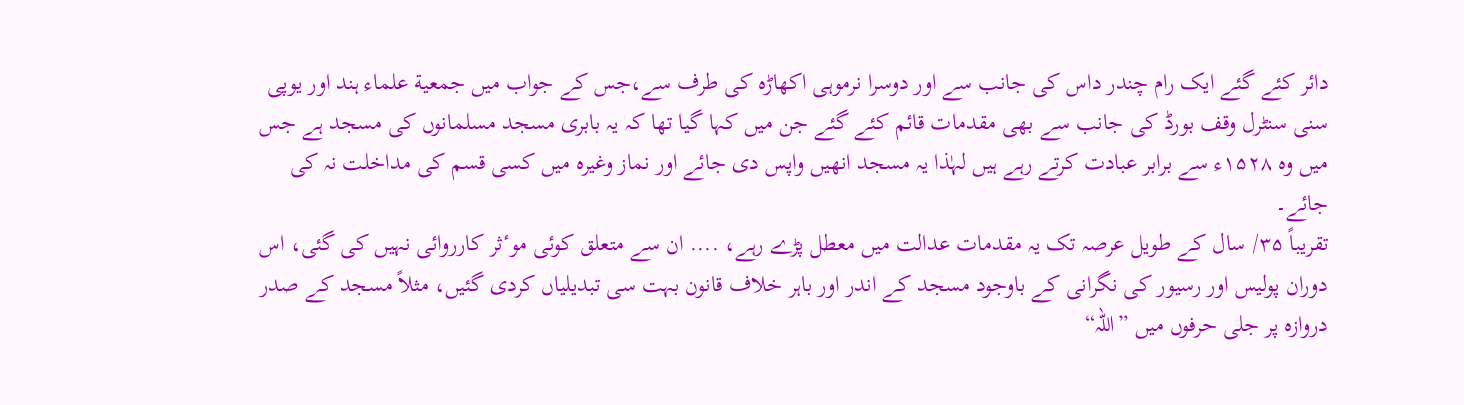دائر کئے گئے ایک رام چندر داس کی جانب سے اور دوسرا نرموہی اکھاڑہ کی طرف سے،جس کے جواب میں جمعیة علماء ہند اور یوپی سنی سنٹرل وقف بورڈ کی جانب سے بھی مقدمات قائم کئے گئے جن میں کہا گیا تھا کہ یہ بابری مسجد مسلمانوں کی مسجد ہے جس میں وہ ۱۵۲۸ء سے برابر عبادت کرتے رہے ہیں لہٰذا یہ مسجد انھیں واپس دی جائے اور نماز وغیرہ میں کسی قسم کی مداخلت نہ کی جائے۔
تقریباً ۳۵/ سال کے طویل عرصہ تک یہ مقدمات عدالت میں معطل پڑے رہے، .... ان سے متعلق کوئی موٴثر کارروائی نہیں کی گئی، اس دوران پولیس اور رسیور کی نگرانی کے باوجود مسجد کے اندر اور باہر خلاف قانون بہت سی تبدیلیاں کردی گئیں، مثلاً مسجد کے صدر دروازہ پر جلی حرفوں میں ”اللہ“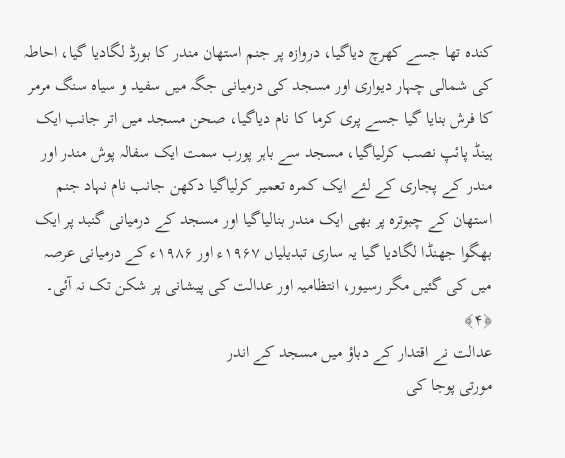کندہ تھا جسے کھرچ دیاگیا، دروازہ پر جنم استھان مندر کا بورڈ لگادیا گیا، احاطہ کی شمالی چہار دیواری اور مسجد کی درمیانی جگہ میں سفید و سیاہ سنگ مرمر کا فرش بنایا گیا جسے پری کرما کا نام دیاگیا، صحن مسجد میں اتر جانب ایک ہینڈ پائپ نصب کرلیاگیا، مسجد سے باہر پورب سمت ایک سفالہ پوش مندر اور مندر کے پجاری کے لئے ایک کمرہ تعمیر کرلیاگیا دکھن جانب نام نہاد جنم استھان کے چبوترہ پر بھی ایک مندر بنالیاگیا اور مسجد کے درمیانی گنبد پر ایک بھگوا جھنڈا لگادیا گیا یہ ساری تبدیلیاں ۱۹۶۷ء اور ۱۹۸۶ء کے درمیانی عرصہ میں کی گئیں مگر رسیور، انتظامیہ اور عدالت کی پیشانی پر شکن تک نہ آئی۔
﴿۴﴾
عدالت نے اقتدار کے دباؤ میں مسجد کے اندر
مورتی پوجا کی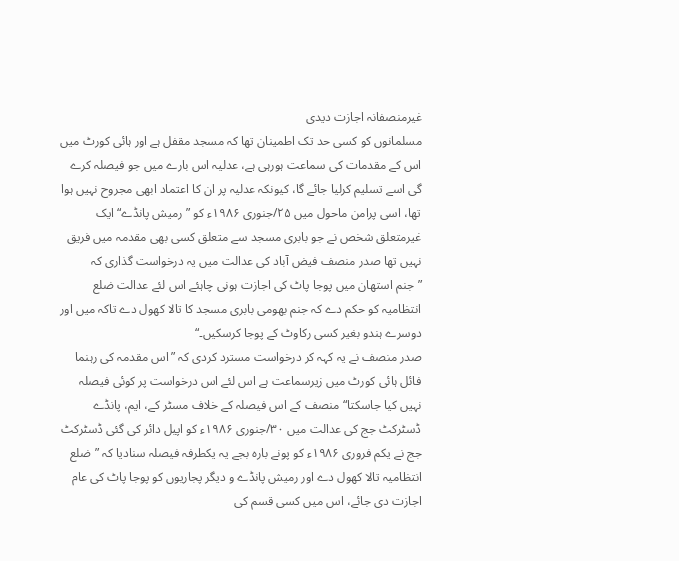غیرمنصفانہ اجازت دیدی
مسلمانوں کو کسی حد تک اطمینان تھا کہ مسجد مقفل ہے اور ہائی کورٹ میں اس کے مقدمات کی سماعت ہورہی ہے، عدلیہ اس بارے میں جو فیصلہ کرے گی اسے تسلیم کرلیا جائے گا، کیونکہ عدلیہ پر ان کا اعتماد ابھی مجروح نہیں ہوا تھا، اسی پرامن ماحول میں ۲۵/جنوری ۱۹۸۶ء کو ”رمیش پانڈے“ ایک غیرمتعلق شخص نے جو بابری مسجد سے متعلق کسی بھی مقدمہ میں فریق نہیں تھا صدر منصف فیض آباد کی عدالت میں یہ درخواست گذاری کہ
”جنم استھان میں پوجا پاٹ کی اجازت ہونی چاہئے اس لئے عدالت ضلع انتظامیہ کو حکم دے کہ جنم بھومی بابری مسجد کا تالا کھول دے تاکہ میں اور دوسرے ہندو بغیر کسی رکاوٹ کے پوجا کرسکیں۔“
صدر منصف نے یہ کہہ کر درخواست مسترد کردی کہ ”اس مقدمہ کی رہنما فائل ہائی کورٹ میں زیرسماعت ہے اس لئے اس درخواست پر کوئی فیصلہ نہیں کیا جاسکتا“ منصف کے اس فیصلہ کے خلاف مسٹر کے، ایم، پانڈے ڈسٹرکٹ جج کی عدالت میں ۳۰/جنوری ۱۹۸۶ء کو اپیل دائر کی گئی ڈسٹرکٹ جج نے یکم فروری ۱۹۸۶ء کو پونے بارہ بجے یہ یکطرفہ فیصلہ سنادیا کہ ”ضلع انتظامیہ تالا کھول دے اور رمیش پانڈے و دیگر پجاریوں کو پوجا پاٹ کی عام اجازت دی جائے، اس میں کسی قسم کی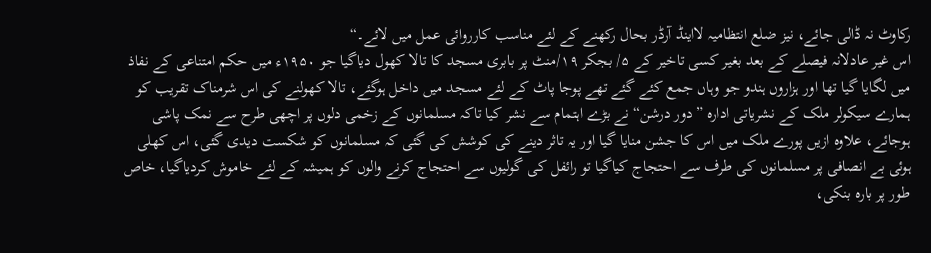رکاوٹ نہ ڈالی جائے، نیز ضلع انتظامیہ لااینڈ آرڈر بحال رکھنے کے لئے مناسب کارروائی عمل میں لائے۔“
اس غیر عادلانہ فیصلے کے بعد بغیر کسی تاخیر کے ۵/ بجکر ۱۹/منٹ پر بابری مسجد کا تالا کھول دیاگیا جو ۱۹۵۰ء میں حکم امتناعی کے نفاذ میں لگایا گیا تھا اور ہزاروں ہندو جو وہاں جمع کئے گئے تھے پوجا پاٹ کے لئے مسجد میں داخل ہوگئے، تالا کھولنے کی اس شرمناک تقریب کو ہمارے سیکولر ملک کے نشریاتی ادارہ ”دور درشن“ نے بڑے اہتمام سے نشر کیا تاکہ مسلمانوں کے زخمی دلوں پر اچھی طرح سے نمک پاشی ہوجائے، علاوہ ازیں پورے ملک میں اس کا جشن منایا گیا اور یہ تاثر دینے کی کوشش کی گئی کہ مسلمانوں کو شکست دیدی گئی، اس کھلی ہوئی بے انصافی پر مسلمانوں کی طرف سے احتجاج کیاگیا تو رائفل کی گولیوں سے احتجاج کرنے والوں کو ہمیشہ کے لئے خاموش کردیاگیا، خاص طور پر بارہ بنکی،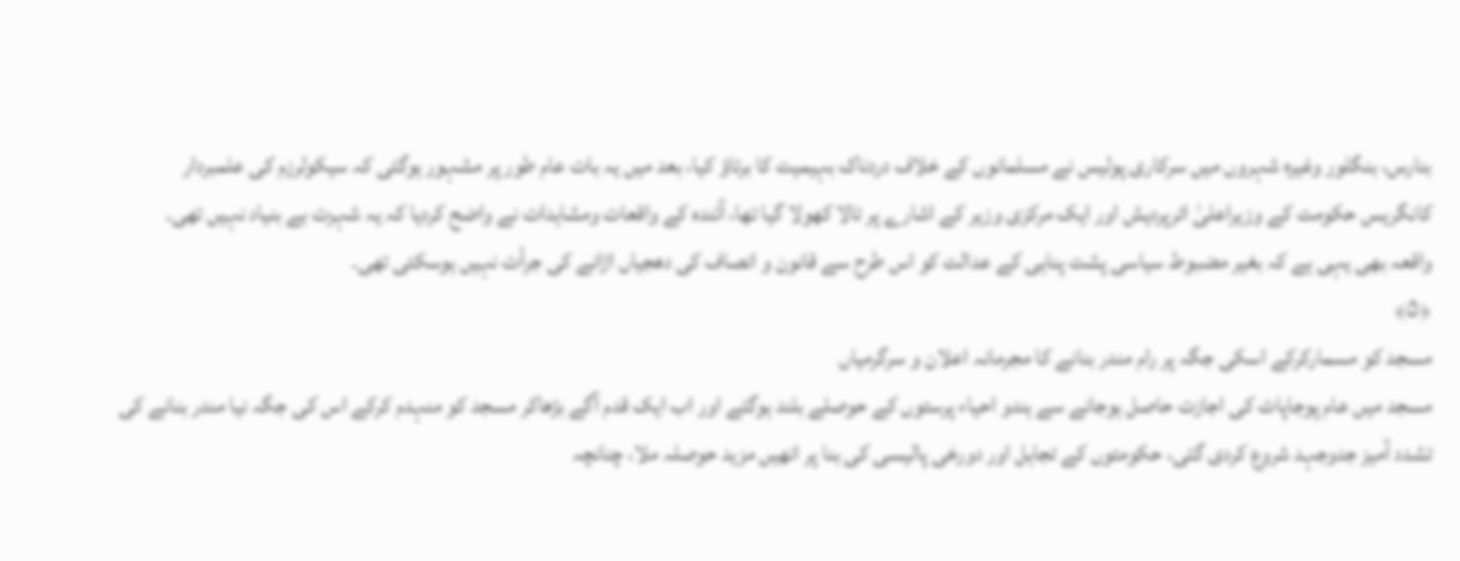بنارس، بنگلور وغیرہ شہروں میں سرکاری پولیس نے مسلمانوں کے خلاف دردناک بہیمیت کا برتاؤ کیا، بعد میں یہ بات عام طور پر مشہور ہوگئی کہ سیکولرزم کی علمبردار کانگریس حکومت کے وزیراعلیٰ اترپردیش اور ایک مرکزی وزیر کے اشارے پر تالا کھولا گیا تھا، آئندہ کے واقعات ومشاہدات نے واضح کردیا کہ یہ شہرت بے بنیاد نہیں تھی۔
واقعہ بھی یہی ہے کہ بغیر مضبوط سیاسی پشت پناہی کے عدالت کو اس طرح سے قانون و انصاف کی دھجیاں اڑانے کی جرأت نہیں ہوسکتی تھی۔
﴿۵﴾
مسجد کو مسمارکرکے اسکی جگہ پر رام مندر بنانے کا مجرمانہ اعلان و سرگرمیاں
مسجد میں عام پوجاپاٹ کی اجازت حاصل ہوجانے سے ہندو احیاء پرستوں کے حوصلے بلند ہوگئے اور اب ایک قدم آگے بڑھاکر مسجد کو منہدم کرکے اس کی جگہ نیا مندر بنانے کی تشدد آمیز جدوجہد شروع کردی گئی، حکومتوں کے تجاہل اور دورخی پالیسی کی بنا پر انھیں مزید حوصلہ ملا، چنانچہ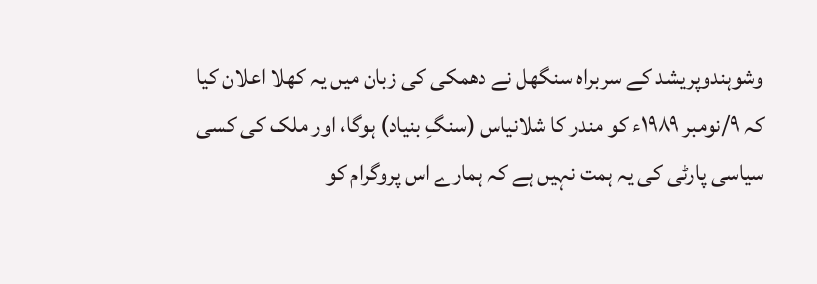وشوہندوپریشد کے سربراہ سنگھل نے دھمکی کی زبان میں یہ کھلا اعلان کیا کہ ۹/نومبر ۱۹۸۹ء کو مندر کا شلانیاس (سنگِ بنیاد) ہوگا، اور ملک کی کسی سیاسی پارٹی کی یہ ہمت نہیں ہے کہ ہمارے اس پروگرام کو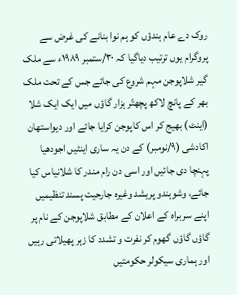روک دے عام ہندؤں کو ہم نوا بنانے کی غرض سے پروگرام یوں ترتیب دیاگیا کہ ۳۰/ستمبر ۱۹۸۹ء سے ملک گیر شلاپوجن مہم شروع کی جائے جس کے تحت ملک بھر کے پانچ لاکھ پچھتّر ہزار گاؤں میں ایک ایک شلا (اینٹ) بھیج کر اس کاپوجن کرایا جائے اور دیواستھان اکادشی (۹/نومبر) کے دن یہ ساری اینٹیں اجودھیا پہنچا دی جائیں اور اسی دن رام مندر کا شلانیاس کیا جائے، وشوہندو پریشد وغیرہ جارحیت پسند تنظیمیں اپنے سربراہ کے اعلان کے مطابق شلاپوجن کے نام پر گاؤں گاؤں گھوم کر نفرت و تشدد کا زہر پھیلاتی رہیں اور ہماری سیکولر حکومتیں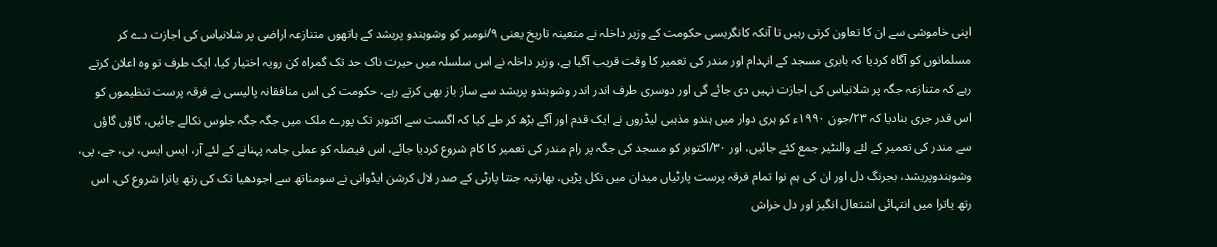اپنی خاموشی سے ان کا تعاون کرتی رہیں تا آنکہ کانگریسی حکومت کے وزیر داخلہ نے متعینہ تاریخ یعنی ۹/نومبر کو وشوہندو پریشد کے ہاتھوں متنازعہ اراضی پر شلانیاس کی اجازت دے کر مسلمانوں کو آگاہ کردیا کہ بابری مسجد کے انہدام اور مندر کی تعمیر کا وقت قریب آگیا ہے، وزیر داخلہ نے اس سلسلہ میں حیرت ناک حد تک گمراہ کن رویہ اختیار کیا، ایک طرف تو وہ اعلان کرتے رہے کہ متنازعہ جگہ پر شلانیاس کی اجازت نہیں دی جائے گی اور دوسری طرف اندر اندر وشوہندو پریشد سے ساز باز بھی کرتے رہے، حکومت کی اس منافقانہ پالیسی نے فرقہ پرست تنظیموں کو اس قدر جری بنادیا کہ ۲۳/جون ۱۹۹۰ء کو ہری دوار میں ہندو مذہبی لیڈروں نے ایک قدم اور آگے بڑھ کر طے کیا کہ اگست سے اکتوبر تک پورے ملک میں جگہ جگہ جلوس نکالے جائیں، گاؤں گاؤں سے مندر کی تعمیر کے لئے والنٹیر جمع کئے جائیں، اور ۳۰/اکتوبر کو مسجد کی جگہ پر رام مندر کی تعمیر کا کام شروع کردیا جائے، اس فیصلہ کو عملی جامہ پہنانے کے لئے آر، ایس ایس، بی، جے، پی، وشوہندوپریشد، بجرنگ دل اور ان کی ہم نوا تمام فرقہ پرست پارٹیاں میدان میں نکل پڑیں، بھارتیہ جنتا پارٹی کے صدر لال کرشن ایڈوانی نے سومناتھ سے اجودھیا تک کی رتھ یاترا شروع کی، اس رتھ یاترا میں انتہائی اشتعال انگیز اور دل خراش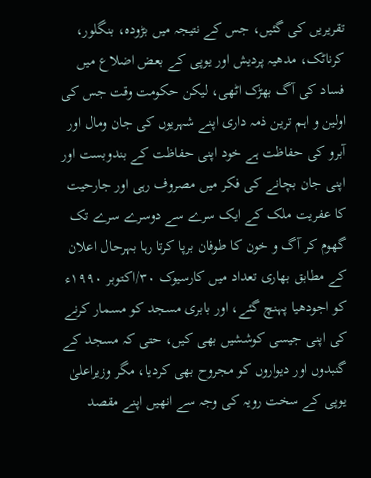تقریریں کی گئیں، جس کے نتیجہ میں بڑودہ، بنگلور، کرناٹک، مدھیہ پردیش اور یوپی کے بعض اضلاع میں فساد کی آگ بھڑک اٹھی، لیکن حکومت وقت جس کی اولین و اہم ترین ذمہ داری اپنے شہریوں کی جان ومال اور آبرو کی حفاظت ہے خود اپنی حفاظت کے بندوبست اور اپنی جان بچانے کی فکر میں مصروف رہی اور جارحیت کا عفریت ملک کے ایک سرے سے دوسرے سرے تک گھوم کر آگ و خون کا طوفان برپا کرتا رہا بہرحال اعلان کے مطابق بھاری تعداد میں کارسیوک ۳۰/اکتوبر ۱۹۹۰ء کو اجودھیا پہنچ گئے، اور بابری مسجد کو مسمار کرنے کی اپنی جیسی کوششیں بھی کیں، حتی کہ مسجد کے گنبدوں اور دیواروں کو مجروح بھی کردیا، مگر وزیراعلیٰ یوپی کے سخت رویہ کی وجہ سے انھیں اپنے مقصد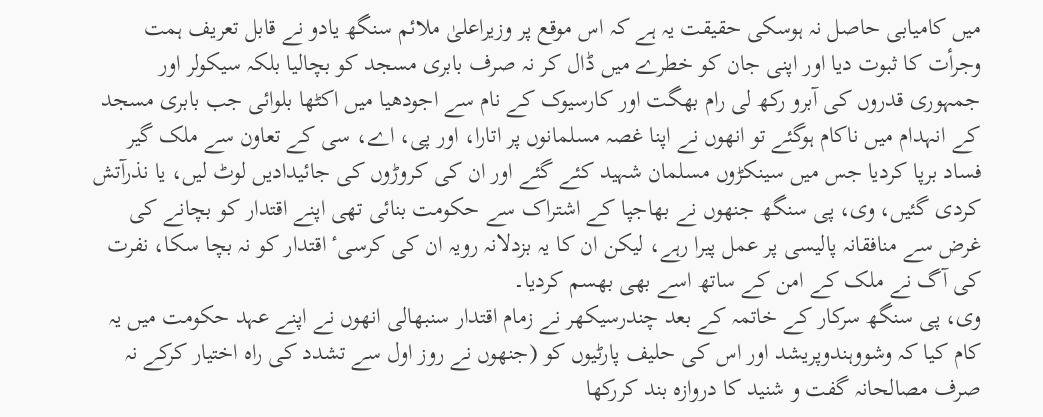میں کامیابی حاصل نہ ہوسکی حقیقت یہ ہے کہ اس موقع پر وزیراعلیٰ ملائم سنگھ یادو نے قابل تعریف ہمت وجرأت کا ثبوت دیا اور اپنی جان کو خطرے میں ڈال کر نہ صرف بابری مسجد کو بچالیا بلکہ سیکولر اور جمہوری قدروں کی آبرو رکھ لی رام بھگت اور کارسیوک کے نام سے اجودھیا میں اکٹھا بلوائی جب بابری مسجد کے انہدام میں ناکام ہوگئے تو انھوں نے اپنا غصہ مسلمانوں پر اتارا، اور پی، اے، سی کے تعاون سے ملک گیر فساد برپا کردیا جس میں سینکڑوں مسلمان شہید کئے گئے اور ان کی کروڑوں کی جائیدادیں لوٹ لیں، یا نذرآتش کردی گئیں، وی، پی سنگھ جنھوں نے بھاجپا کے اشتراک سے حکومت بنائی تھی اپنے اقتدار کو بچانے کی غرض سے منافقانہ پالیسی پر عمل پیرا رہے، لیکن ان کا یہ بزدلانہ رویہ ان کی کرسیٴ اقتدار کو نہ بچا سکا، نفرت کی آگ نے ملک کے امن کے ساتھ اسے بھی بھسم کردیا۔
وی، پی سنگھ سرکار کے خاتمہ کے بعد چندرسیکھر نے زمام اقتدار سنبھالی انھوں نے اپنے عہد حکومت میں یہ کام کیا کہ وشووہندوپریشد اور اس کی حلیف پارٹیوں کو (جنھوں نے روز اول سے تشدد کی راہ اختیار کرکے نہ صرف مصالحانہ گفت و شنید کا دروازہ بند کررکھا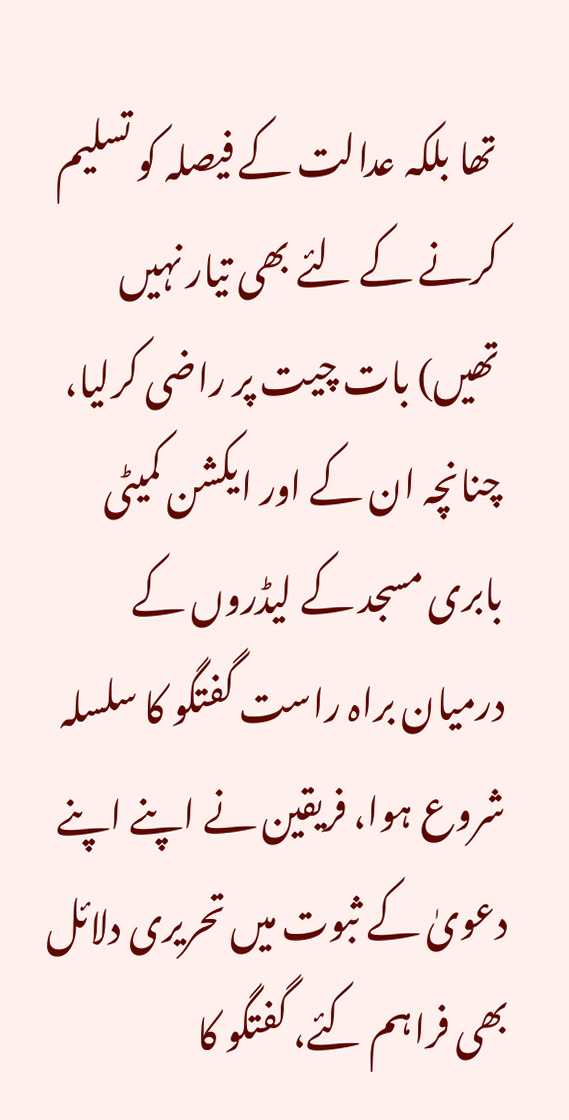تھا بلکہ عدالت کے فیصلہ کو تسلیم کرنے کے لئے بھی تیار نہیں تھیں) بات چیت پر راضی کرلیا، چنانچہ ان کے اور ایکشن کمیٹی بابری مسجد کے لیڈروں کے درمیان براہ راست گفتگو کا سلسلہ شروع ہوا، فریقین نے اپنے اپنے دعویٰ کے ثبوت میں تحریری دلائل بھی فراہم کئے، گفتگو کا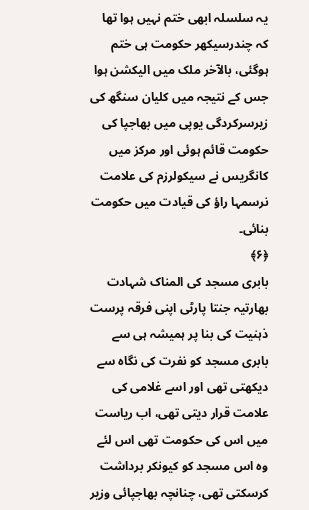یہ سلسلہ ابھی ختم نہیں ہوا تھا کہ چندرسیکھر حکومت ہی ختم ہوگئی، بالآخر ملک میں الیکشن ہوا جس کے نتیجہ میں کلیان سنگھ کی زیرسرکردگی یوپی میں بھاجپا کی حکومت قائم ہوئی اور مرکز میں کانگریس نے سیکولرزم کی علامت نرسمہا راؤ کی قیادت میں حکومت بنائی۔
﴿۶﴾
بابری مسجد کی المناک شہادت
بھارتیہ جنتا پارٹی اپنی فرقہ پرست ذہنیت کی بنا پر ہمیشہ ہی سے بابری مسجد کو نفرت کی نگاہ سے دیکھتی تھی اور اسے غلامی کی علامت قرار دیتی تھی، اب ریاست میں اس کی حکومت تھی اس لئے وہ اس مسجد کو کیونکر برداشت کرسکتی تھی، چنانچہ بھاجپائی وزیر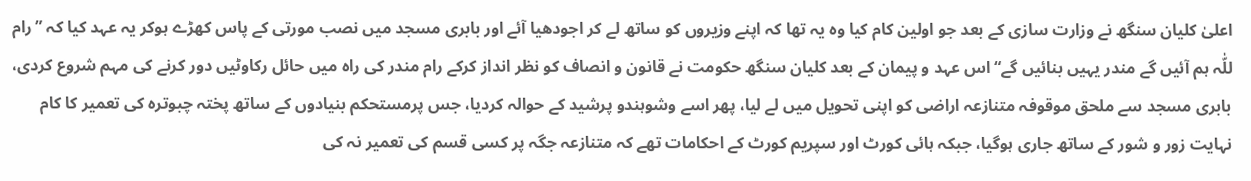اعلیٰ کلیان سنگھ نے وزارت سازی کے بعد جو اولین کام کیا وہ یہ تھا کہ اپنے وزیروں کو ساتھ لے کر اجودھیا آئے اور بابری مسجد میں نصب مورتی کے پاس کھڑے ہوکر یہ عہد کیا کہ ”رام للّٰہ ہم آئیں گے مندر یہیں بنائیں گے“ اس عہد و پیمان کے بعد کلیان سنگھ حکومت نے قانون و انصاف کو نظر انداز کرکے رام مندر کی راہ میں حائل رکاوٹیں دور کرنے کی مہم شروع کردی، بابری مسجد سے ملحق موقوفہ متنازعہ اراضی کو اپنی تحویل میں لے لیا، پھر اسے وشوہندو پرشید کے حوالہ کردیا، جس پرمستحکم بنیادوں کے ساتھ پختہ چبوترہ کی تعمیر کا کام نہایت زور و شور کے ساتھ جاری ہوگیا، جبکہ ہائی کورٹ اور سپریم کورٹ کے احکامات تھے کہ متنازعہ جگہ پر کسی قسم کی تعمیر نہ کی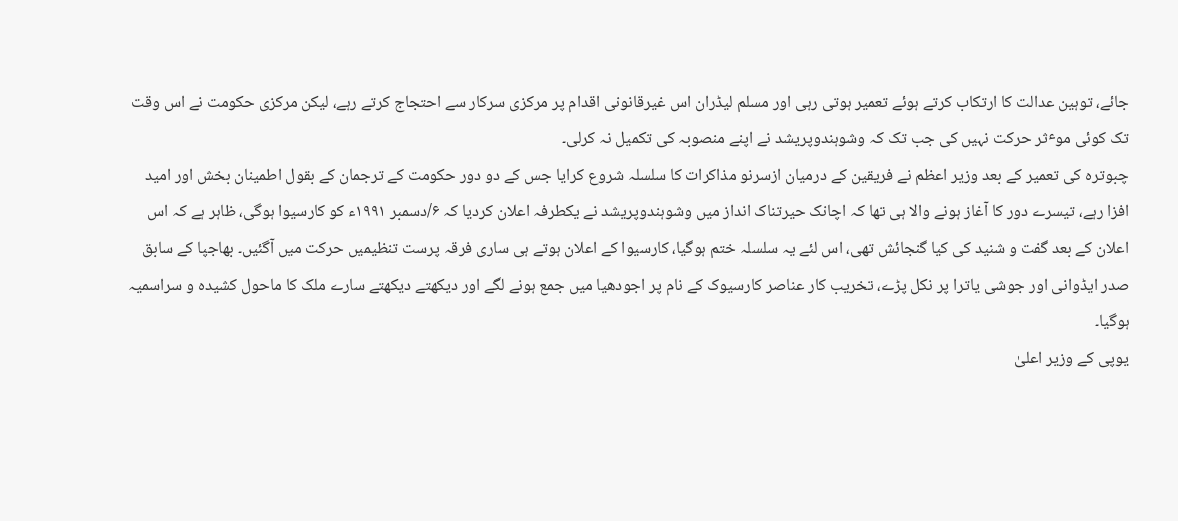جائے، توہین عدالت کا ارتکاب کرتے ہوئے تعمیر ہوتی رہی اور مسلم لیڈران اس غیرقانونی اقدام پر مرکزی سرکار سے احتجاج کرتے رہے، لیکن مرکزی حکومت نے اس وقت تک کوئی موٴثر حرکت نہیں کی جب تک کہ وشوہندوپریشد نے اپنے منصوبہ کی تکمیل نہ کرلی۔
چبوترہ کی تعمیر کے بعد وزیر اعظم نے فریقین کے درمیان ازسرنو مذاکرات کا سلسلہ شروع کرایا جس کے دو دور حکومت کے ترجمان کے بقول اطمینان بخش اور امید افزا رہے، تیسرے دور کا آغاز ہونے والا ہی تھا کہ اچانک حیرتناک انداز میں وشوہندوپریشد نے یکطرفہ اعلان کردیا کہ ۶/دسمبر ۱۹۹۱ء کو کارسیوا ہوگی، ظاہر ہے کہ اس اعلان کے بعد گفت و شنید کی کیا گنجائش تھی، اس لئے یہ سلسلہ ختم ہوگیا، کارسیوا کے اعلان ہوتے ہی ساری فرقہ پرست تنظیمیں حرکت میں آگئیں۔ بھاجپا کے سابق صدر ایڈوانی اور جوشی یاترا پر نکل پڑے، تخریب کار عناصر کارسیوک کے نام پر اجودھیا میں جمع ہونے لگے اور دیکھتے دیکھتے سارے ملک کا ماحول کشیدہ و سراسمیہ ہوگیا۔
یوپی کے وزیر اعلیٰ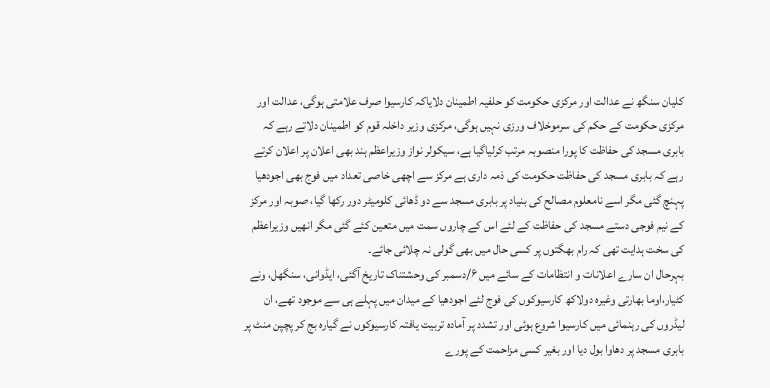کلیان سنگھ نے عدالت اور مرکزی حکومت کو حلفیہ اطمینان دلایاکہ کارسیوا صرف علامتی ہوگی، عدالت اور مرکزی حکومت کے حکم کی سرموخلاف ورزی نہیں ہوگی، مرکزی وزیر داخلہ قوم کو اطمینان دلاتے رہے کہ بابری مسجد کی حفاظت کا پورا منصوبہ مرتب کرلیاگیا ہے، سیکولر نواز وزیراعظم ہند بھی اعلان پر اعلان کرتے رہے کہ بابری مسجد کی حفاظت حکومت کی ذمہ داری ہے مرکز سے اچھی خاصی تعداد میں فوج بھی اجودھیا پہنچ گئی مگر اسے نامعلوم مصالح کی بنیاد پر بابری مسجد سے دو ڈھائی کلومیٹر دور رکھا گیا، صوبہ اور مرکز کے نیم فوجی دستے مسجد کی حفاظت کے لئے اس کے چاروں سمت میں متعین کئے گئی مگر انھیں وزیراعظم کی سخت ہدایت تھی کہ رام بھگتوں پر کسی حال میں بھی گولی نہ چلائی جائے۔
بہرحال ان سارے اعلانات و انتظامات کے سائے میں ۶/دسمبر کی وحشتناک تاریخ آگئی، ایڈوانی، سنگھل، ونے کٹیار،اوما بھارتی وغیرہ دولاکھ کارسیوکوں کی فوج لئے اجودھیا کے میدان میں پہلے ہی سے موجود تھے، ان لیڈروں کی رہنمائی میں کارسیوا شروع ہوئی اور تشدد پر آمادہ تربیت یافتہ کارسیوکوں نے گیارہ بج کر پچپن منٹ پر بابری مسجد پر دھاوا بول دیا اور بغیر کسی مزاحمت کے پورے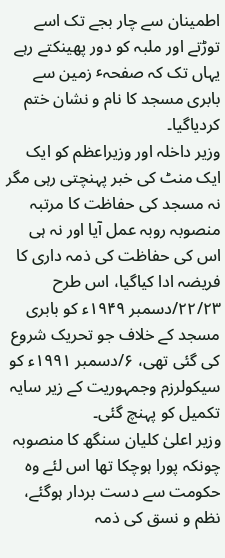اطمینان سے چار بجے تک اسے توڑتے اور ملبہ کو دور پھینکتے رہے یہاں تک کہ صفحہٴ زمین سے بابری مسجد کا نام و نشان ختم کردیاگیا۔
وزیر داخلہ اور وزیراعظم کو ایک ایک منٹ کی خبر پہنچتی رہی مگر نہ مسجد کی حفاظت کا مرتبہ منصوبہ روبہ عمل آیا اور نہ ہی اس کی حفاظت کی ذمہ داری کا فریضہ ادا کیاگیا، اس طرح ۲۲/۲۳/دسمبر ۱۹۴۹ء کو بابری مسجد کے خلاف جو تحریک شروع کی گئی تھی، ۶/دسمبر ۱۹۹۱ء کو سیکولرزم وجمہوریت کے زیر سایہ تکمیل کو پہنچ گئی۔
وزیر اعلیٰ کلیان سنگھ کا منصوبہ چونکہ پورا ہوچکا تھا اس لئے وہ حکومت سے دست بردار ہوگئے، نظم و نسق کی ذمہ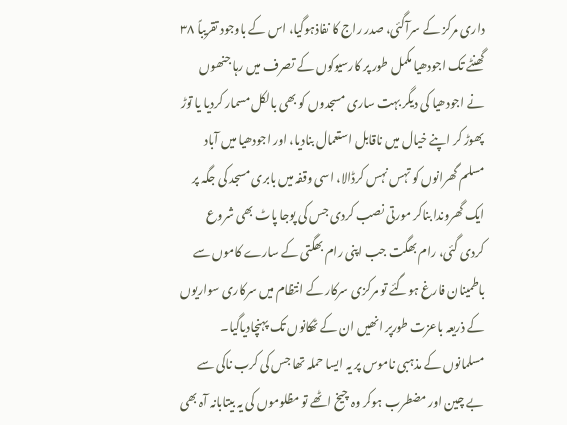داری مرکز کے سرآگئی، صدر راج کا نفاذہوگیا، اس کے باوجود تقریباً ۳۸ گھنٹے تک اجودھیا مکمل طور پر کارسیوکوں کے تصرف میں رہا جنھوں نے اجودھیا کی دیگر بہت ساری مسجدوں کو بھی بالکل مسمار کردیا یا توڑ پھوڑ کر اپنے خیال میں ناقابل استعمال بنادیا، اور اجودھیا میں آباد مسلم گھرانوں کو تہس نہس کرڈالا، اسی وقفہ میں بابری مسجد کی جگہ پر ایک گھروندا بناکر مورتی نصب کردی جس کی پوجا پاٹ بھی شروع کردی گئی، رام بھگت جب اپنی رام بھگتی کے سارے کاموں سے باطمینان فارغ ہوگئے تو مرکزی سرکار کے انتظام میں سرکاری سواریوں کے ذریعہ باعزت طورپر انھیں ان کے ٹھکانوں تک پہنچادیاگیا۔
مسلمانوں کے مذہبی ناموس پر یہ ایسا حملہ تھا جس کی کرب ناکی سے بے چین اور مضطرب ہوکر وہ چیخ اٹھے تو مظلوموں کی یہ بیتابانہ آہ بھی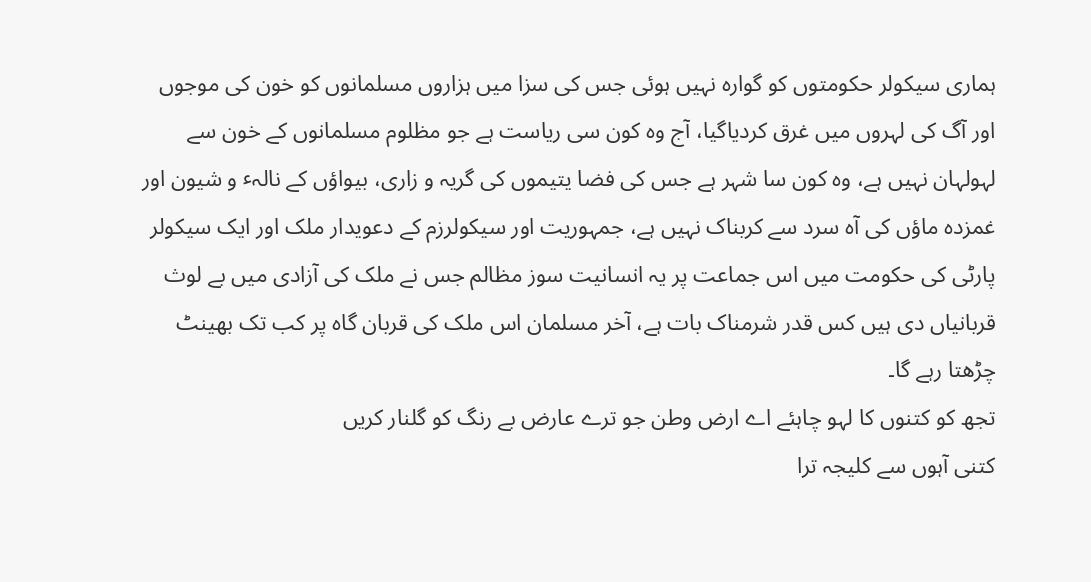ہماری سیکولر حکومتوں کو گوارہ نہیں ہوئی جس کی سزا میں ہزاروں مسلمانوں کو خون کی موجوں اور آگ کی لہروں میں غرق کردیاگیا، آج وہ کون سی ریاست ہے جو مظلوم مسلمانوں کے خون سے لہولہان نہیں ہے، وہ کون سا شہر ہے جس کی فضا یتیموں کی گریہ و زاری، بیواؤں کے نالہٴ و شیون اور غمزدہ ماؤں کی آہ سرد سے کربناک نہیں ہے، جمہوریت اور سیکولرزم کے دعویدار ملک اور ایک سیکولر پارٹی کی حکومت میں اس جماعت پر یہ انسانیت سوز مظالم جس نے ملک کی آزادی میں بے لوث قربانیاں دی ہیں کس قدر شرمناک بات ہے، آخر مسلمان اس ملک کی قربان گاہ پر کب تک بھینٹ چڑھتا رہے گا۔
تجھ کو کتنوں کا لہو چاہئے اے ارض وطن جو ترے عارض بے رنگ کو گلنار کریں
کتنی آہوں سے کلیجہ ترا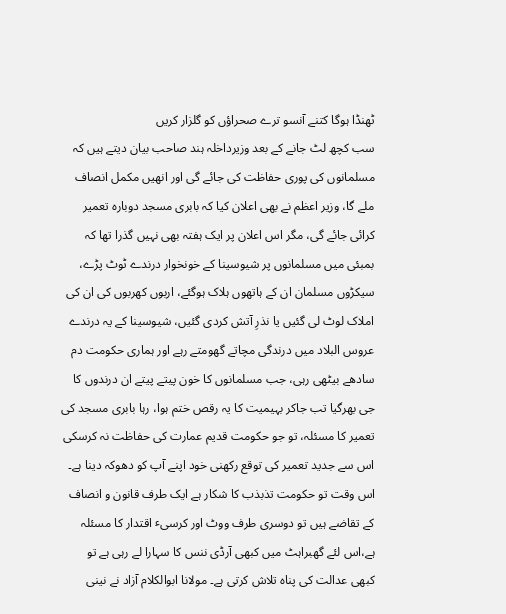ٹھنڈا ہوگا کتنے آنسو ترے صحراؤں کو گلزار کریں
سب کچھ لٹ جانے کے بعد وزیرداخلہ ہند صاحب بیان دیتے ہیں کہ مسلمانوں کی پوری حفاظت کی جائے گی اور انھیں مکمل انصاف ملے گا، وزیر اعظم نے بھی اعلان کیا کہ بابری مسجد دوبارہ تعمیر کرائی جائے گی، مگر اس اعلان پر ایک ہفتہ بھی نہیں گذرا تھا کہ بمبئی میں مسلمانوں پر شیوسینا کے خونخوار درندے ٹوٹ پڑے، سیکڑوں مسلمان ان کے ہاتھوں ہلاک ہوگئے، اربوں کھربوں کی ان کی املاک لوٹ لی گئیں یا نذرِ آتش کردی گئیں، شیوسینا کے یہ درندے عروس البلاد میں درندگی مچاتے گھومتے رہے اور ہماری حکومت دم سادھے بیٹھی رہی، جب مسلمانوں کا خون پیتے پیتے ان درندوں کا جی بھرگیا تب جاکر بہیمیت کا یہ رقص ختم ہوا، رہا بابری مسجد کی تعمیر کا مسئلہ، تو جو حکومت قدیم عمارت کی حفاظت نہ کرسکی اس سے جدید تعمیر کی توقع رکھنی خود اپنے آپ کو دھوکہ دینا ہے۔
اس وقت تو حکومت تذبذب کا شکار ہے ایک طرف قانون و انصاف کے تقاضے ہیں تو دوسری طرف ووٹ اور کرسیٴ اقتدار کا مسئلہ ہے،اس لئے گھبراہٹ میں کبھی آرڈی ننس کا سہارا لے رہی ہے تو کبھی عدالت کی پناہ تلاش کرتی ہے۔ مولانا ابوالکلام آزاد نے نینی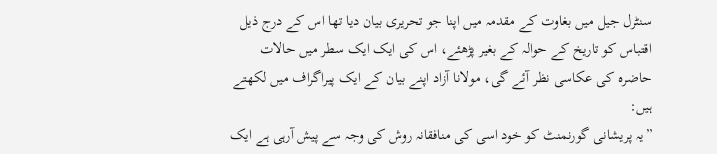سنٹرل جیل میں بغاوت کے مقدمہ میں اپنا جو تحریری بیان دیا تھا اس کے درج ذیل اقتباس کو تاریخ کے حوالہ کے بغیر پڑھئے، اس کی ایک ایک سطر میں حالات حاضرہ کی عکاسی نظر آئے گی، مولانا آزاد اپنے بیان کے ایک پیراگراف میں لکھتے ہیں:
”یہ پریشانی گورنمنٹ کو خود اسی کی منافقانہ روش کی وجہ سے پیش آرہی ہے ایک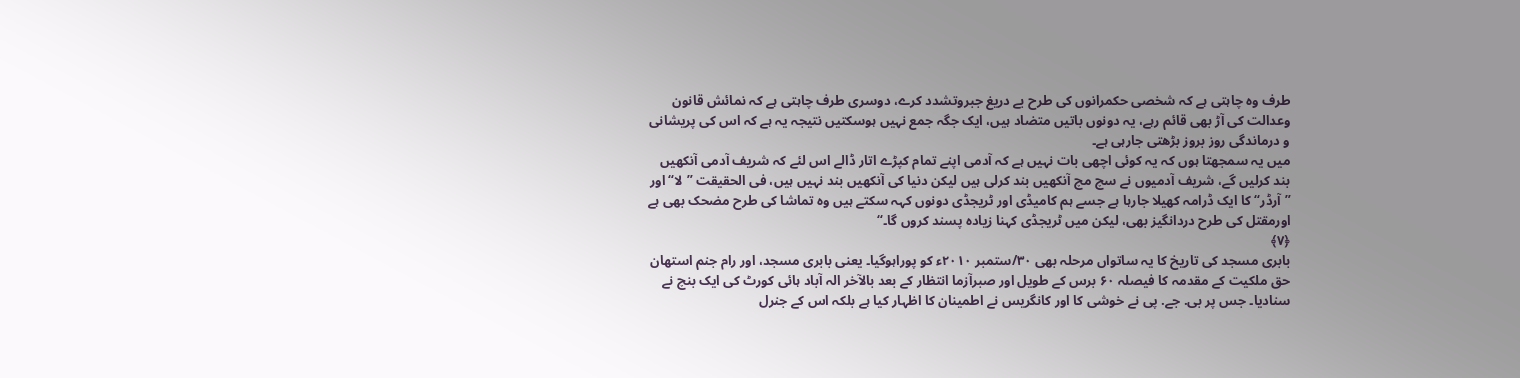طرف وہ چاہتی ہے کہ شخصی حکمرانوں کی طرح بے دریغ جبروتشدد کرے، دوسری طرف چاہتی ہے کہ نمائش قانون وعدالت کی آڑ بھی قائم رہے، یہ دونوں باتیں متضاد ہیں، ایک جگہ جمع نہیں ہوسکتیں نتیجہ یہ ہے کہ اس کی پریشانی و درماندگی روز بروز بڑھتی جارہی ہے۔
میں یہ سمجھتا ہوں کہ یہ کوئی اچھی بات نہیں ہے کہ آدمی اپنے تمام کپڑے اتار ڈالے اس لئے کہ شریف آدمی آنکھیں بند کرلیں گے، شریف آدمیوں نے سچ مچ آنکھیں بند کرلی ہیں لیکن دنیا کی آنکھیں بند نہیں ہیں، فی الحقیقت ”لا“اور ”آرڈر“ کا ایک ڈرامہ کھیلا جارہا ہے جسے ہم کامیڈی اور ٹریجڈی دونوں کہہ سکتے ہیں وہ تماشا کی طرح مضحک بھی ہے اورمقتل کی طرح دردانگیز بھی، لیکن میں ٹریجڈی کہنا زیادہ پسند کروں گا۔“
﴿۷﴾
بابری مسجد کی تاریخ کا یہ ساتواں مرحلہ بھی ۳۰/ستمبر ۲۰۱۰ء کو پوراہوگیا۔ یعنی بابری مسجد، اور رام جنم استھان حق ملکیت کے مقدمہ کا فیصلہ ۶۰ برس کے طویل اور صبرآزما انتظار کے بعد بالآخر الہ آباد ہائی کورٹ کی ایک بنچ نے سنادیا۔ جس پر بی. جے. پی نے خوشی کا اور کانگریس نے اطمینان کا اظہار کیا ہے بلکہ اس کے جنرل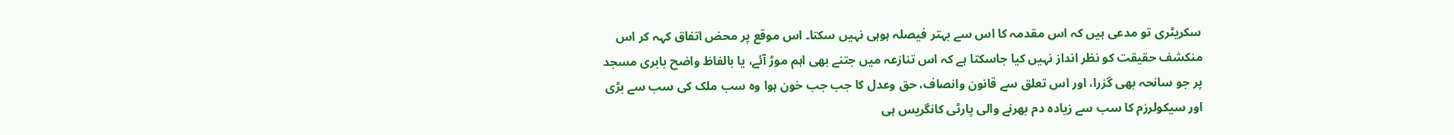سکریٹری تو مدعی ہیں کہ اس مقدمہ کا اس سے بہتر فیصلہ ہوہی نہیں سکتا۔ اس موقع پر محض اتفاق کہہ کر اس منکشف حقیقت کو نظر انداز نہیں کیا جاسکتا ہے کہ اس تنازعہ میں جتنے بھی اہم موڑ آئے، یا بالفاظ واضح بابری مسجد پر جو سانحہ بھی گزرا، اور اس تعلق سے قانون وانصاف، حق وعدل کا جب جب خون ہوا وہ سب ملک کی سب سے بڑی اور سیکولرزم کا سب سے زیادہ دم بھرنے والی پارٹی کانگریس ہی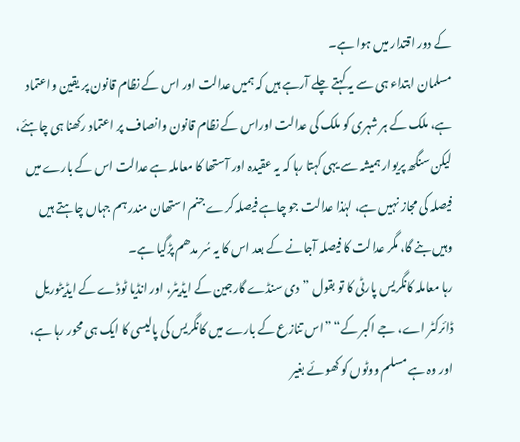کے دور اقتدار میں ہوا ہے۔
مسلمان ابتداء ہی سے یہ کہتے چلے آرہے ہیں کہ ہمیں عدالت اور اس کے نظام قانون پر یقین واعتماد ہے، ملک کے ہر شہری کو ملک کی عدالت اوراس کے نظام قانون وانصاف پر اعتماد رکھنا ہی چاہئے، لیکن سنگھ پریوار ہمیشہ سے یہی کہتا رہا کہ یہ عقیدہ اور آستھا کا معاملہ ہے عدالت اس کے بارے میں فیصلہ کی مجاز نہیں ہے، لہٰذا عدالت جو چاہے فیصلہ کرے جنم استھان مندر ہم جہاں چاہتے ہیں وہیں بنے گا، مگر عدالت کا فیصلہ آجانے کے بعد اس کا یہ سُر مدھم پڑگیا ہے۔
رہا معاملہ کانگریس پارٹی کا تو بقول ”دی سنڈے گارجین کے ایڈیٹر، اور انڈیا ٹوڈے کے ایڈیٹوریل ڈائرکٹر اے، جے اکبر کے“ ”اس تنازع کے بارے میں کانگریس کی پالیسی کا ایک ہی محور رہا ہے، اور وہ ہے مسلم ووٹوں کو کھوئے بغیر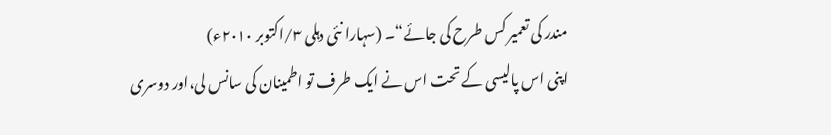مندر کی تعمیر کس طرح کی جائے“۔ (سہارا نئی دہلی ۳/اکتوبر ۲۰۱۰ء)
اپنی اس پالیسی کے تحت اس نے ایک طرف تو اطمینان کی سانس لی،اور دوسری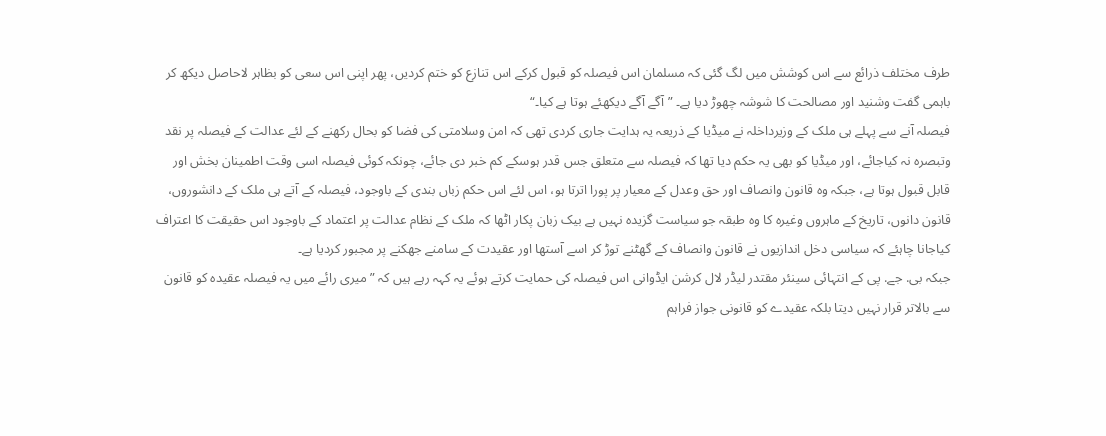طرف مختلف ذرائع سے اس کوشش میں لگ گئی کہ مسلمان اس فیصلہ کو قبول کرکے اس تنازع کو ختم کردیں، پھر اپنی اس سعی کو بظاہر لاحاصل دیکھ کر باہمی گفت وشنید اور مصالحت کا شوشہ چھوڑ دیا ہے۔ ”آگے آگے دیکھئے ہوتا ہے کیا۔“
فیصلہ آنے سے پہلے ہی ملک کے وزیرداخلہ نے میڈیا کے ذریعہ یہ ہدایت جاری کردی تھی کہ امن وسلامتی کی فضا کو بحال رکھنے کے لئے عدالت کے فیصلہ پر نقد وتبصرہ نہ کیاجائے، اور میڈیا کو بھی یہ حکم دیا تھا کہ فیصلہ سے متعلق جس قدر ہوسکے کم خبر دی جائے، چونکہ کوئی فیصلہ اسی وقت اطمینان بخش اور قابل قبول ہوتا ہے، جبکہ وہ قانون وانصاف اور حق وعدل کے معیار پر پورا اترتا ہو، اس لئے اس حکم زباں بندی کے باوجود، فیصلہ کے آتے ہی ملک کے دانشوروں، قانون دانوں، تاریخ کے ماہروں وغیرہ کا وہ طبقہ جو سیاست گزیدہ نہیں ہے بیک زبان پکار اٹھا کہ ملک کے نظام عدالت پر اعتماد کے باوجود اس حقیقت کا اعتراف کیاجانا چاہئے کہ سیاسی دخل اندازیوں نے قانون وانصاف کے گھٹنے توڑ کر اسے آستھا اور عقیدت کے سامنے جھکنے پر مجبور کردیا ہے۔
جبکہ بی. جے. پی کے انتہائی سینئر مقتدر لیڈر لال کرشن ایڈوانی اس فیصلہ کی حمایت کرتے ہوئے یہ کہہ رہے ہیں کہ ”میری رائے میں یہ فیصلہ عقیدہ کو قانون سے بالاتر قرار نہیں دیتا بلکہ عقیدے کو قانونی جواز فراہم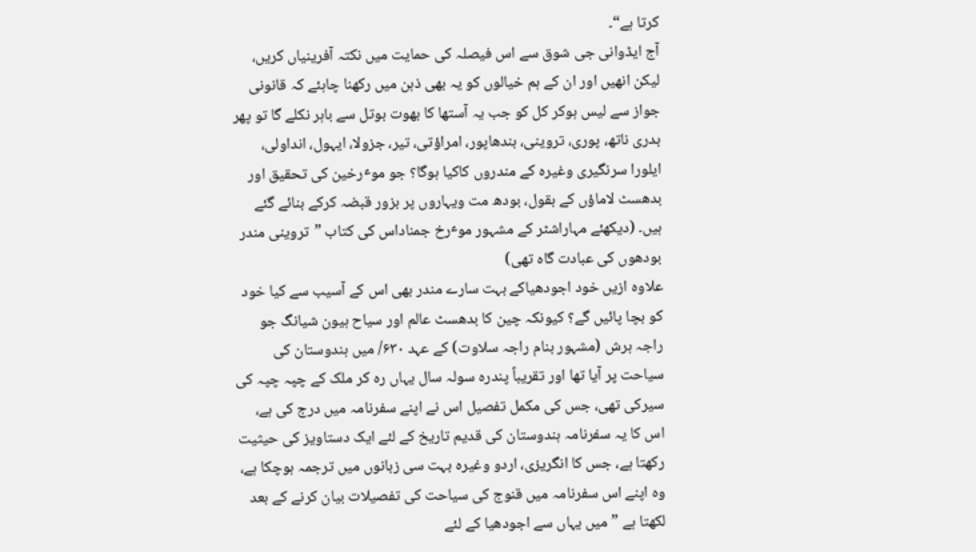کرتا ہے“۔
آج ایڈوانی جی شوق سے اس فیصلہ کی حمایت میں نکتہ آفرینیاں کریں، لیکن انھیں اور ان کے ہم خیالوں کو یہ بھی ذہن میں رکھنا چاہئے کہ قانونی جواز سے لیس ہوکر کل کو جب یہ آستھا کا بھوت بوتل سے باہر نکلے گا تو پھر بدری ناتھ، پوری، تروینی، بندھاپور، امراؤتی، تیر، جزولا، ایہول، انداولی، ایلورا سرنگیری وغیرہ کے مندروں کاکیا ہوگا؟ جو موٴرخین کی تحقیق اور بدھسٹ لاماؤں کے بقول، بودھ مت ویہاروں پر بزور قبضہ کرکے بنائے گئے ہیں۔ (دیکھئے مہاراشٹر کے مشہور موٴرخ جمناداس کی کتاب ”تروینی مندر بودھوں کی عبادت گاہ تھی)
علاوہ ازیں خود اجودھیاکے بہت سارے مندر بھی اس کے آسیب سے کیا خود کو بچا پائیں گے؟ کیونکہ چین کا بدھسٹ عالم اور سیاح ہیون شیانگ جو راجہ ہرش (مشہور بنام راجہ سلاوت) کے عہد ۶۳۰/ میں ہندوستان کی سیاحت پر آیا تھا اور تقریباً پندرہ سولہ سال یہاں رہ کر ملک کے چپہ چپہ کی سیرکی تھی، جس کی مکمل تفصیل اس نے اپنے سفرنامہ میں درج کی ہے، اس کا یہ سفرنامہ ہندوستان کی قدیم تاریخ کے لئے ایک دستاویز کی حیثیت رکھتا ہے، جس کا انگریزی، اردو وغیرہ بہت سی زبانوں میں ترجمہ ہوچکا ہے، وہ اپنے اس سفرنامہ میں قنوج کی سیاحت کی تفصیلات بیان کرنے کے بعد لکھتا ہے ”میں یہاں سے اجودھیا کے لئے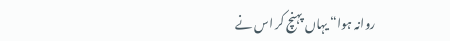روانہ ہوا“ یہاں پہنچ کر اس نے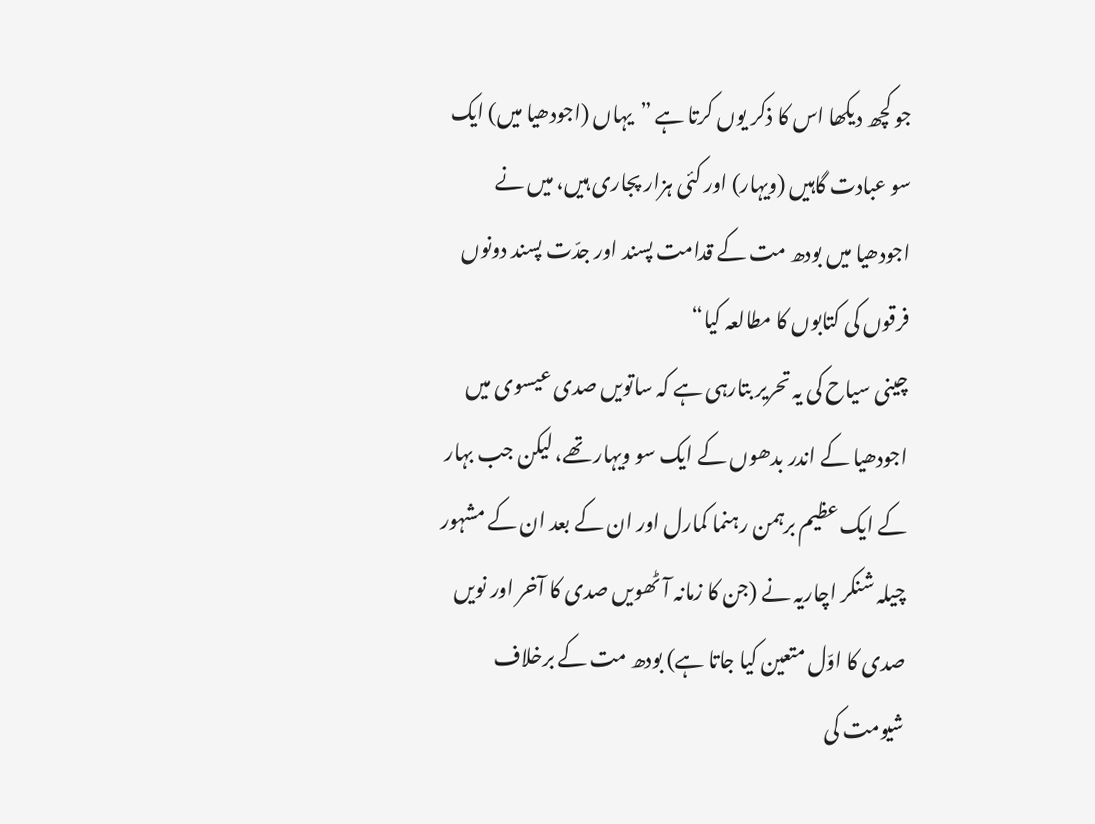جو کچھ دیکھا اس کا ذکر یوں کرتا ہے ”یہاں (اجودھیا میں) ایک سو عبادت گاہیں (ویہار) اور کئی ہزار پجاری ہیں، میں نے اجودھیا میں بودھ مت کے قدامت پسند اور جدّت پسند دونوں فرقوں کی کتابوں کا مطالعہ کیا“
چینی سیاح کی یہ تحریر بتارہی ہے کہ ساتویں صدی عیسوی میں اجودھیا کے اندر بدھوں کے ایک سو ویہار تھے، لیکن جب بہار کے ایک عظیم برہمن رہنما کمارل اور ان کے بعد ان کے مشہور چیلہ شنکر اچاریہ نے (جن کا زمانہ آٹھویں صدی کا آخر اور نویں صدی کا اوّل متعین کیا جاتا ہے) بودھ مت کے برخلاف شیومت کی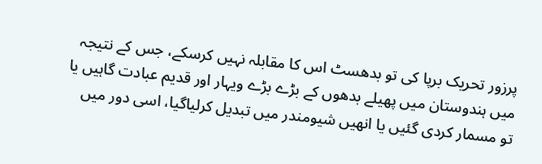پرزور تحریک برپا کی تو بدھسٹ اس کا مقابلہ نہیں کرسکے، جس کے نتیجہ میں ہندوستان میں پھیلے بدھوں کے بڑے بڑے ویہار اور قدیم عبادت گاہیں یا تو مسمار کردی گئیں یا انھیں شیومندر میں تبدیل کرلیاگیا، اسی دور میں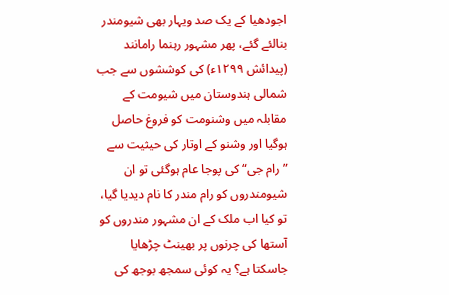اجودھیا کے یک صد ویہار بھی شیومندر بنالئے گئے، پھر مشہور رہنما رامانند (پیدائش ۱۲۹۹ء) کی کوششوں سے جب شمالی ہندوستان میں شیومت کے مقابلہ میں وشنومت کو فروغ حاصل ہوگیا اور وشنو کے اوتار کی حیثیت سے ”رام جی“ کی پوجا عام ہوگئی تو ان شیومندروں کو رام مندر کا نام دیدیا گیا، تو کیا اب ملک کے ان مشہور مندروں کو آستھا کی چرنوں پر بھینٹ چڑھایا جاسکتا ہے؟ یہ کوئی سمجھ بوجھ کی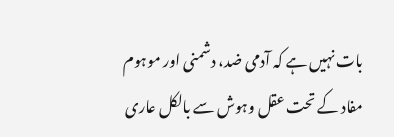بات نہیں ہے کہ آدمی ضد، دشمنی اور موہوم مفاد کے تحت عقل وہوش سے بالکل عاری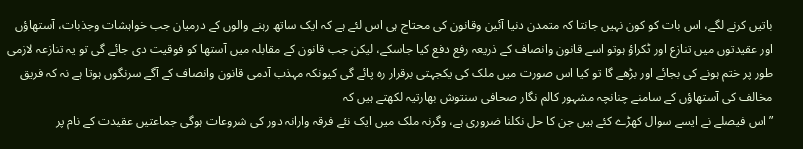باتیں کرنے لگے، اس بات کو کون نہیں جانتا کہ متمدن دنیا آئین وقانون کی محتاج ہی اس لئے ہے کہ ایک ساتھ رہنے والوں کے درمیان جب خواہشات وجذبات، آستھاؤں اور عقیدتوں میں تنازع اور ٹکراؤ ہوتو اسے قانون وانصاف کے ذریعہ رفع دفع کیا جاسکے، لیکن جب قانون کے مقابلہ میں آستھا کو فوقیت دی جائے گی تو یہ تنازعہ لازمی طور پر ختم ہونے کی بجائے اور بڑھے گا تو کیا اس صورت میں ملک کی یکجہتی برقرار رہ پائے گی کیونکہ مہذب آدمی قانون وانصاف کے آگے سرنگوں ہوتا ہے نہ کہ فریق مخالف کی آستھاؤں کے سامنے چنانچہ مشہور کالم نگار صحافی سنتوش بھارتیہ لکھتے ہیں کہ
”اس فیصلے نے ایسے سوال کھڑے کئے ہیں جن کا حل نکلنا ضروری ہے، وگرنہ ملک میں ایک نئے فرقہ وارانہ دور کی شروعات ہوگی جماعتیں عقیدت کے نام پر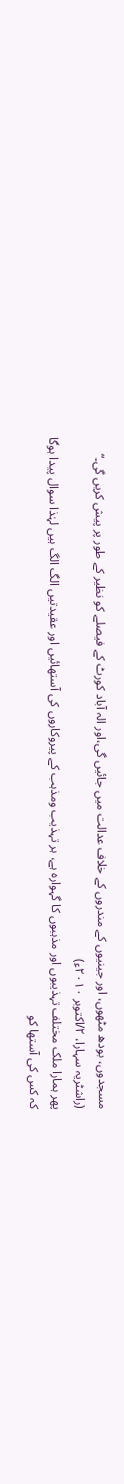مسجدوں، بودھ مٹھوں، اور جینیوں کے مندروں کے خلاف عدالت میں جائیں گی،اور الہ آباد کورٹ کے فیصلے کو نظیر کے طور پر پیش کریں گی۔“ (راشٹریہ سہارا، ۲/اکتوبر ۲۰۱۰ء)
پھر ہمارا ملک مختلف تہذیبوں اور مذہبوں کا گہوارہ ہے، ہر تہذیب ومذہب کے پیروکاروں کی آستھائیں اور عقیدتیں الگ الگ ہیں لہٰذا سوال پیدا ہوگا کہ کس کی آستھا کو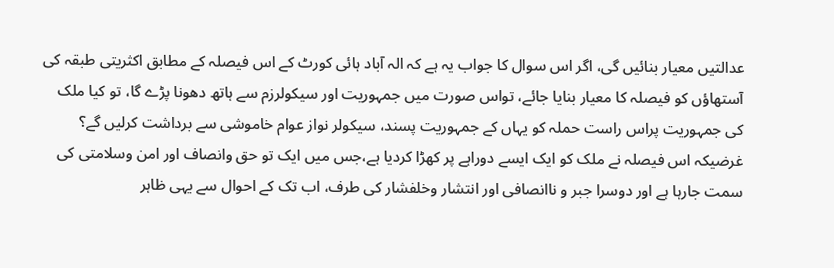عدالتیں معیار بنائیں گی، اگر اس سوال کا جواب یہ ہے کہ الہ آباد ہائی کورٹ کے اس فیصلہ کے مطابق اکثریتی طبقہ کی آستھاؤں کو فیصلہ کا معیار بنایا جائے، تواس صورت میں جمہوریت اور سیکولرزم سے ہاتھ دھونا پڑے گا، تو کیا ملک کی جمہوریت پراس راست حملہ کو یہاں کے جمہوریت پسند، سیکولر نواز عوام خاموشی سے برداشت کرلیں گے؟
غرضیکہ اس فیصلہ نے ملک کو ایک ایسے دوراہے پر کھڑا کردیا ہے،جس میں ایک تو حق وانصاف اور امن وسلامتی کی سمت جارہا ہے اور دوسرا جبر و ناانصافی اور انتشار وخلفشار کی طرف، اب تک کے احوال سے یہی ظاہر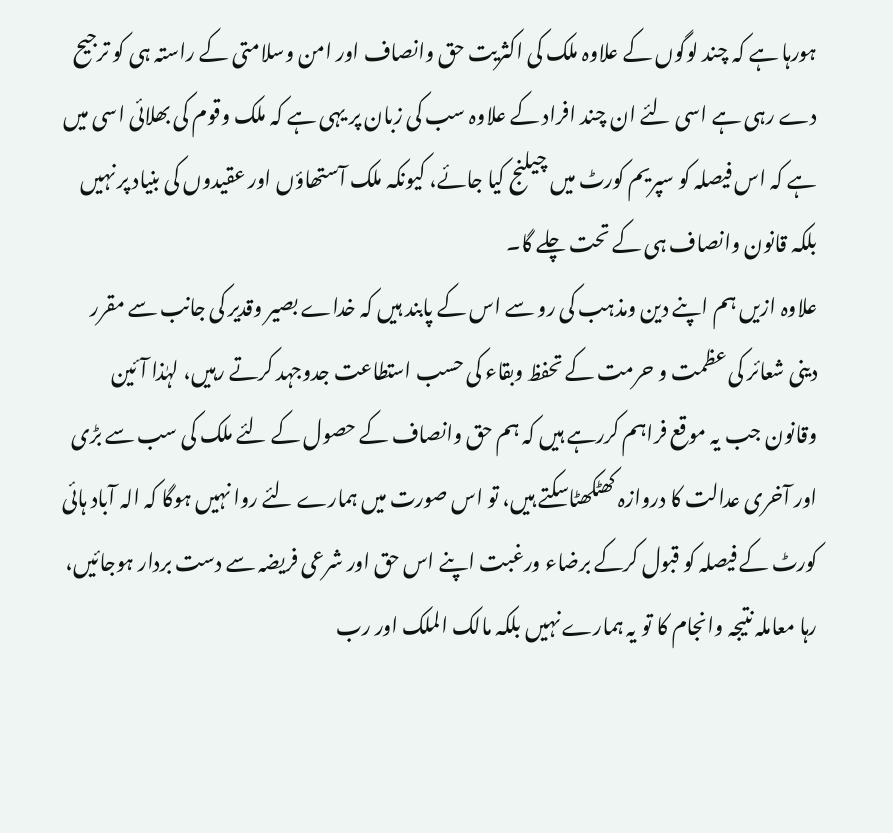ہورہا ہے کہ چند لوگوں کے علاوہ ملک کی اکثریت حق وانصاف اور امن وسلامتی کے راستہ ہی کو ترجیح دے رہی ہے اسی لئے ان چند افراد کے علاوہ سب کی زبان پر یہی ہے کہ ملک وقوم کی بھلائی اسی میں ہے کہ اس فیصلہ کو سپریم کورٹ میں چیلنج کیا جائے، کیونکہ ملک آستھاؤں اور عقیدوں کی بنیاد پر نہیں بلکہ قانون وانصاف ہی کے تحت چلے گا۔
علاوہ ازیں ہم اپنے دین ومذہب کی رو سے اس کے پابند ہیں کہ خداے بصیر وقدیر کی جانب سے مقرر دینی شعائر کی عظمت و حرمت کے تحفظ وبقاء کی حسب استطاعت جدوجہد کرتے رہیں، لہٰذا آئین وقانون جب یہ موقع فراہم کررہے ہیں کہ ہم حق وانصاف کے حصول کے لئے ملک کی سب سے بڑی اور آخری عدالت کا دروازہ کھٹکھٹاسکتے ہیں، تو اس صورت میں ہمارے لئے روا نہیں ہوگا کہ الہ آباد ہائی کورٹ کے فیصلہ کو قبول کرکے برضاء ورغبت اپنے اس حق اور شرعی فریضہ سے دست بردار ہوجائیں، رہا معاملہ نتیجہ وانجام کا تو یہ ہمارے نہیں بلکہ مالک الملک اور رب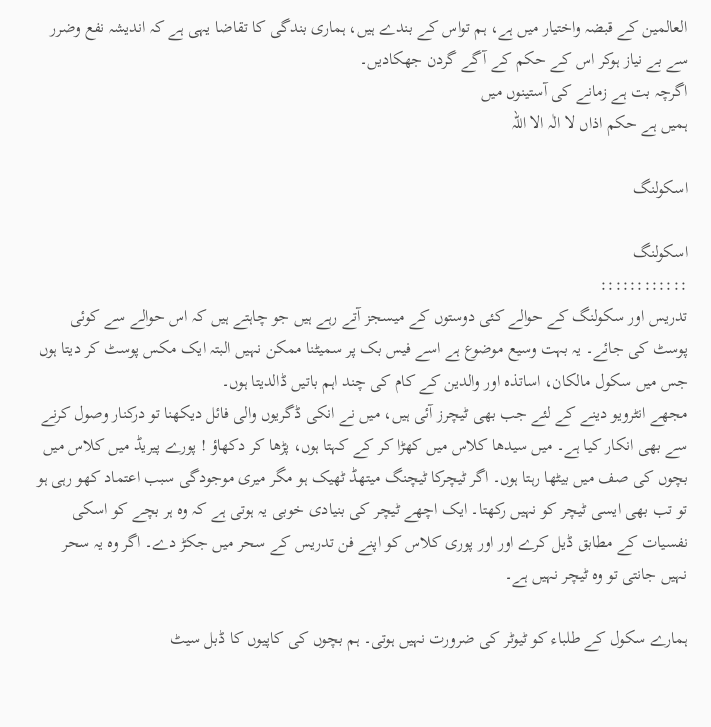العالمین کے قبضہ واختیار میں ہے، ہم تواس کے بندے ہیں، ہماری بندگی کا تقاضا یہی ہے کہ اندیشہ نفع وضرر سے بے نیاز ہوکر اس کے حکم کے آگے گردن جھکادیں۔
اگرچہ بت ہے زمانے کی آستینوں میں
ہمیں ہے حکم اذاں لا الٰہ الا اللہ

اسکولنگ

اسکولنگ
::::::::::::
تدریس اور سکولنگ کے حوالے کئی دوستوں کے میسجز آتے رہے ہیں جو چاہتے ہیں کہ اس حوالے سے کوئی پوسٹ کی جائے۔ یہ بہت وسیع موضوع ہے اسے فیس بک پر سمیٹنا ممکن نہیں البتہ ایک مکس پوسٹ کر دیتا ہوں جس میں سکول مالکان، اساتذہ اور والدین کے کام کی چند اہم باتیں ڈالدیتا ہوں۔
مجھے انٹرویو دینے کے لئے جب بھی ٹیچرز آئی ہیں، میں نے انکی ڈگریوں والی فائل دیکھنا تو درکنار وصول کرنے سے بھی انکار کیا ہے۔ میں سیدھا کلاس میں کھڑا کر کے کہتا ہوں، پڑھا کر دکھاؤ ! پورے پیریڈ میں کلاس میں بچوں کی صف میں بیٹھا رہتا ہوں۔ اگر ٹیچرکا ٹیچنگ میتھڈ ٹھیک ہو مگر میری موجودگی سبب اعتماد کھو رہی ہو تو تب بھی ایسی ٹیچر کو نہیں رکھتا۔ ایک اچھے ٹیچر کی بنیادی خوبی یہ ہوتی ہے کہ وہ ہر بچے کو اسکی نفسیات کے مطابق ڈیل کرے اور اور پوری کلاس کو اپنے فن تدریس کے سحر میں جکڑ دے۔ اگر وہ یہ سحر نہیں جانتی تو وہ ٹیچر نہیں ہے۔

ہمارے سکول کے طلباء کو ٹیوٹر کی ضرورت نہیں ہوتی۔ ہم بچوں کی کاپیوں کا ڈبل سیٹ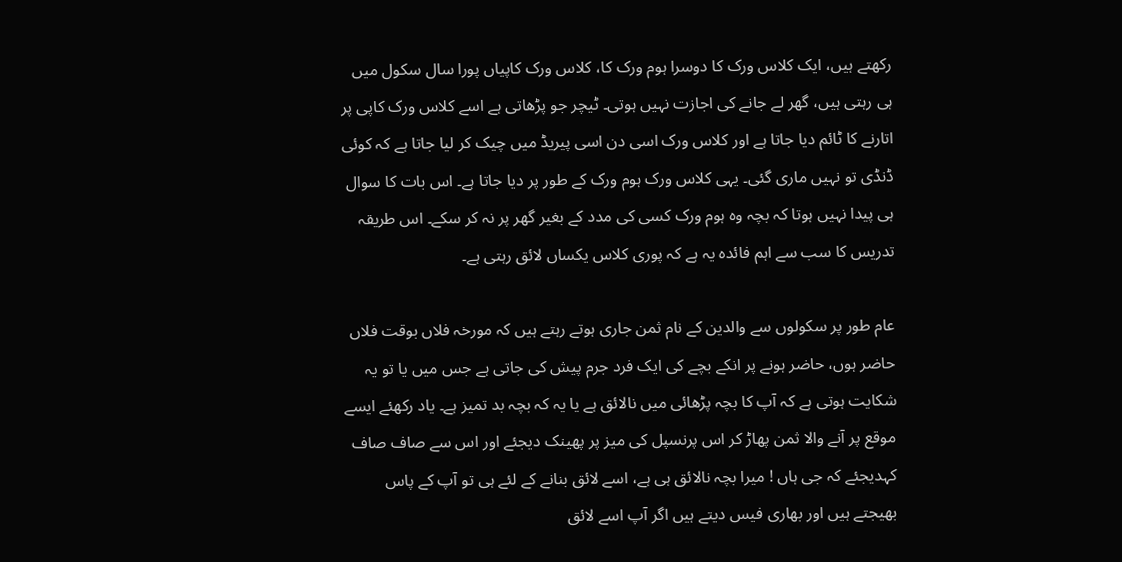رکھتے ہیں، ایک کلاس ورک کا دوسرا ہوم ورک کا، کلاس ورک کاپیاں پورا سال سکول میں ہی رہتی ہیں، گھر لے جانے کی اجازت نہیں ہوتی۔ ٹیچر جو پڑھاتی ہے اسے کلاس ورک کاپی پر اتارنے کا ٹائم دیا جاتا ہے اور کلاس ورک اسی دن اسی پیریڈ میں چیک کر لیا جاتا ہے کہ کوئی ڈنڈی تو نہیں ماری گئی۔ یہی کلاس ورک ہوم ورک کے طور پر دیا جاتا ہے۔ اس بات کا سوال ہی پیدا نہیں ہوتا کہ بچہ وہ ہوم ورک کسی کی مدد کے بغیر گھر پر نہ کر سکے۔ اس طریقہ تدریس کا سب سے اہم فائدہ یہ ہے کہ پوری کلاس یکساں لائق رہتی ہے۔

عام طور پر سکولوں سے والدین کے نام ثمن جاری ہوتے رہتے ہیں کہ مورخہ فلاں بوقت فلاں حاضر ہوں، حاضر ہونے پر انکے بچے کی ایک فرد جرم پیش کی جاتی ہے جس میں یا تو یہ شکایت ہوتی ہے کہ آپ کا بچہ پڑھائی میں نالائق ہے یا یہ کہ بچہ بد تمیز ہے۔ یاد رکھئے ایسے موقع پر آنے والا ثمن پھاڑ کر اس پرنسپل کی میز پر پھینک دیجئے اور اس سے صاف صاف کہدیجئے کہ جی ہاں ! میرا بچہ نالائق ہی ہے، اسے لائق بنانے کے لئے ہی تو آپ کے پاس بھیجتے ہیں اور بھاری فیس دیتے ہیں اگر آپ اسے لائق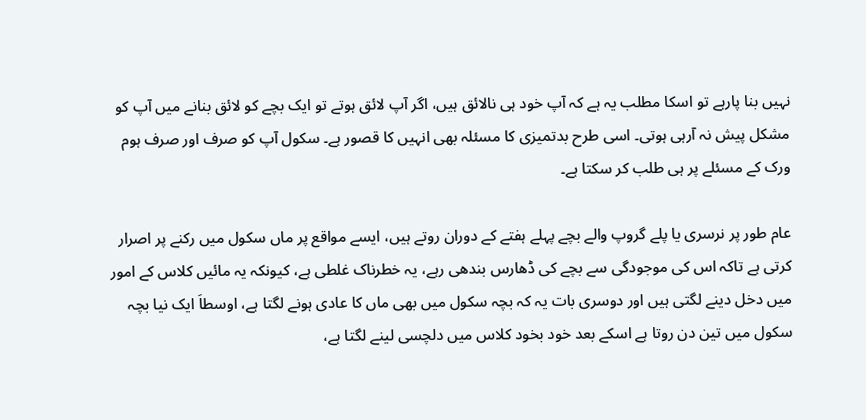نہیں بنا پارہے تو اسکا مطلب یہ ہے کہ آپ خود ہی نالائق ہیں، اگر آپ لائق ہوتے تو ایک بچے کو لائق بنانے میں آپ کو مشکل پیش نہ آرہی ہوتی۔ اسی طرح بدتمیزی کا مسئلہ بھی انہیں کا قصور ہے۔ سکول آپ کو صرف اور صرف ہوم ورک کے مسئلے پر ہی طلب کر سکتا ہے۔

عام طور پر نرسری یا پلے گروپ والے بچے پہلے ہفتے کے دوران روتے ہیں، ایسے مواقع پر ماں سکول میں رکنے پر اصرار کرتی ہے تاکہ اس کی موجودگی سے بچے کی ڈھارس بندھی رہے، یہ خطرناک غلطی ہے، کیونکہ یہ مائیں کلاس کے امور میں دخل دینے لگتی ہیں اور دوسری بات یہ کہ بچہ سکول میں بھی ماں کا عادی ہونے لگتا ہے، اوسطاَ ایک نیا بچہ سکول میں تین دن روتا ہے اسکے بعد خود بخود کلاس میں دلچسی لینے لگتا ہے،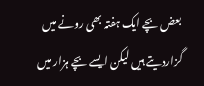بعض بچے ایک ہفتہ بھی رونے میں گزاردیتے ہیں لیکن ایسے بچے ہزار میں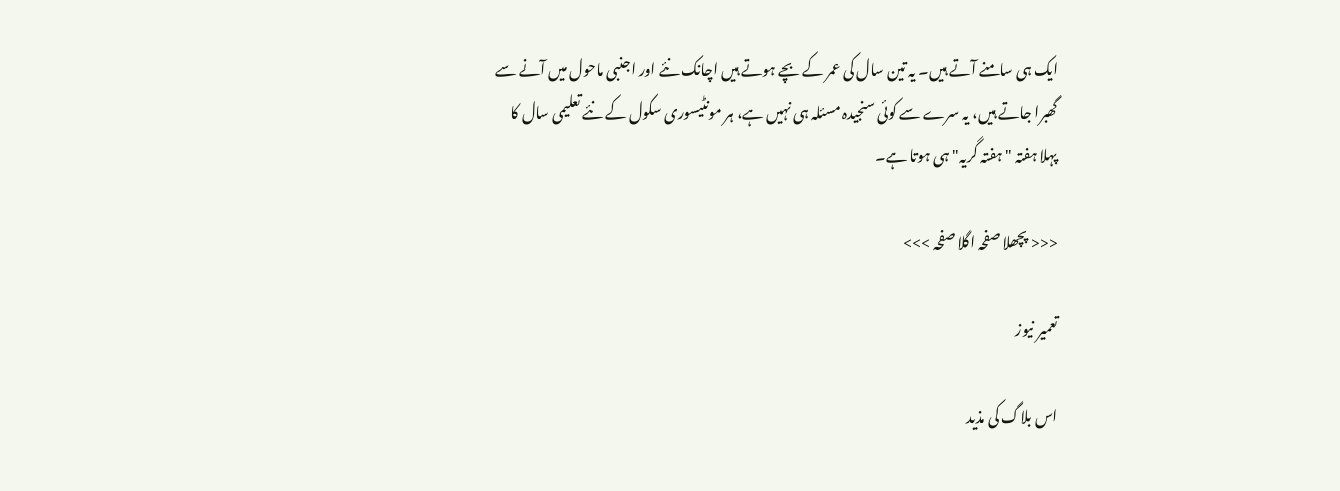ایک ہی سامنے آتے ہیں۔ یہ تین سال کی عمر کے بچے ہوتے ہیں اچانک نئے اور اجنبی ماحول میں آنے سے گھبرا جاتے ہیں، یہ سرے سے کوئی سنجیدہ مسئلہ ہی نہیں ہے، ہر مونٹیسوری سکول کے نئے تعلیمی سال کا پہلا ہفتہ "ہفتہ گریہ" ہی ہوتا ہے۔

<<< پچھلا صفحہ اگلا صفحہ >>>

تعمیر نیوز

اس بلاگ کی مذید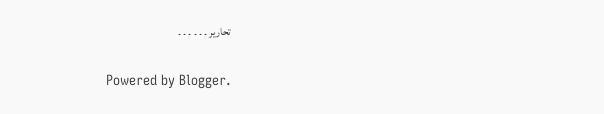تحاریر ۔ ۔ ۔ ۔ ۔ ۔

Powered by Blogger.